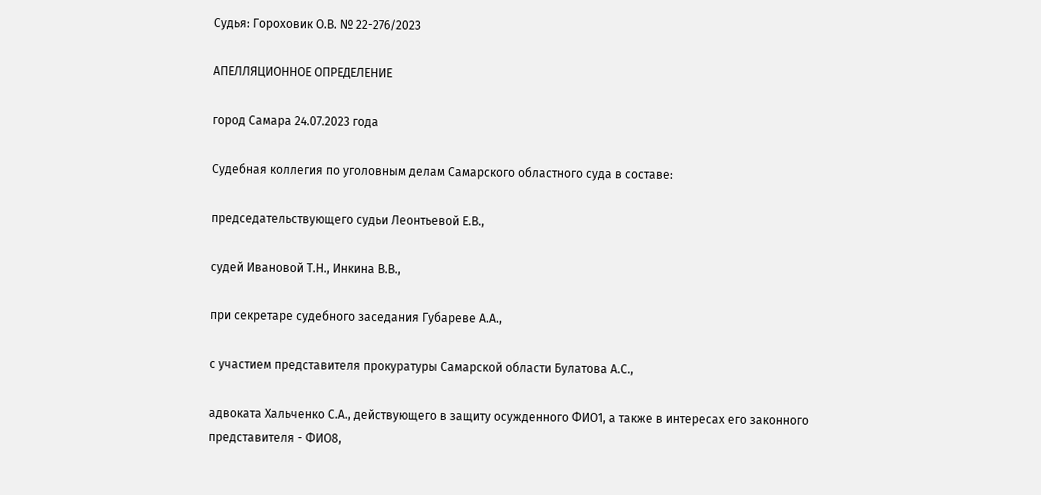Судья: Гороховик О.В. № 22-276/2023

АПЕЛЛЯЦИОННОЕ ОПРЕДЕЛЕНИЕ

город Самара 24.07.2023 года

Судебная коллегия по уголовным делам Самарского областного суда в составе:

председательствующего судьи Леонтьевой Е.В.,

судей Ивановой Т.Н., Инкина В.В.,

при секретаре судебного заседания Губареве А.А.,

с участием представителя прокуратуры Самарской области Булатова А.С.,

адвоката Хальченко С.А., действующего в защиту осужденного ФИО1, а также в интересах его законного представителя - ФИО8,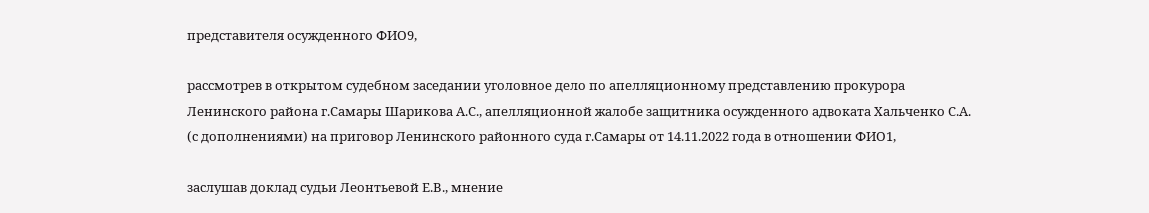представителя осужденного ФИО9,

рассмотрев в открытом судебном заседании уголовное дело по апелляционному представлению прокурора Ленинского района г.Самары Шарикова А.С., апелляционной жалобе защитника осужденного адвоката Хальченко С.А. (с дополнениями) на приговор Ленинского районного суда г.Самары от 14.11.2022 года в отношении ФИО1,

заслушав доклад судьи Леонтьевой Е.В., мнение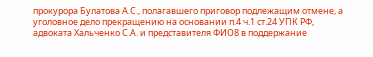прокурора Булатова А.С., полагавшего приговор подлежащим отмене, а уголовное дело прекращению на основании п.4 ч.1 ст.24 УПК РФ, адвоката Хальченко С.А. и представителя ФИО8 в поддержание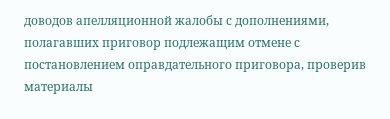доводов апелляционной жалобы с дополнениями, полагавших приговор подлежащим отмене с постановлением оправдательного приговора, проверив материалы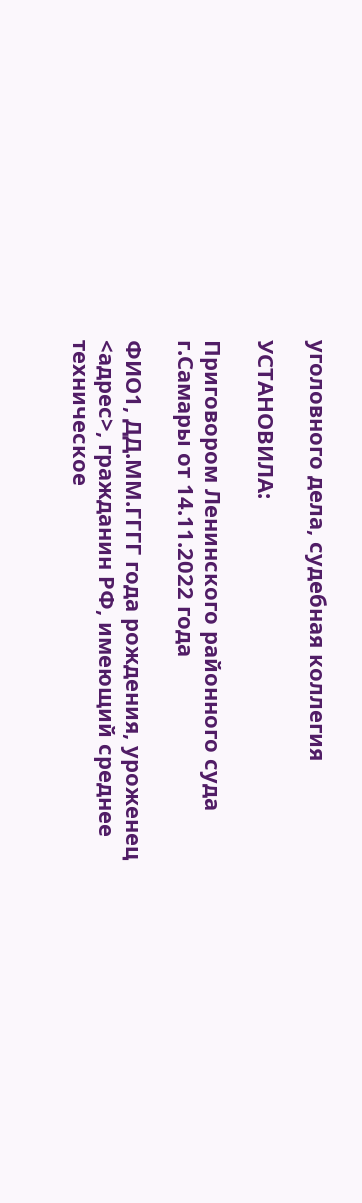уголовного дела, судебная коллегия

УСТАНОВИЛА:

Приговором Ленинского районного суда г.Самары от 14.11.2022 года

ФИО1, ДД.ММ.ГГГГ года рождения, уроженец <адрес>, гражданин РФ, имеющий среднее техническое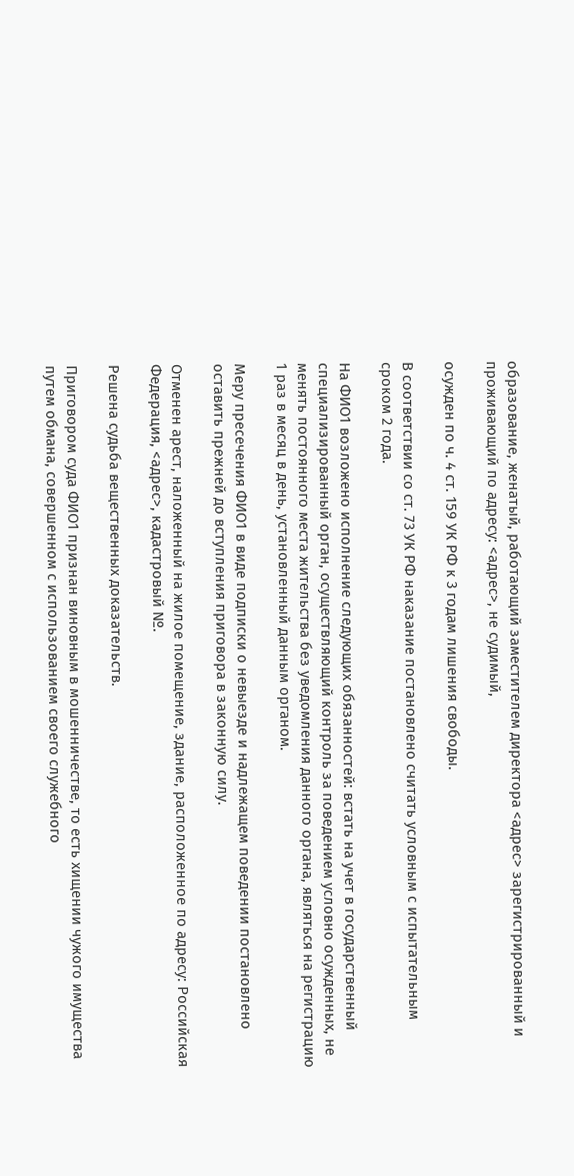образование, женатый, работающий заместителем директора <адрес> зарегистрированный и проживающий по адресу: <адрес>, не судимый,

осужден по ч. 4 ст. 159 УК РФ к 3 годам лишения свободы.

В соответствии со ст. 73 УК РФ наказание постановлено считать условным с испытательным сроком 2 года.

На ФИО1 возложено исполнение следующих обязанностей: встать на учет в государственный специализированный орган, осуществляющий контроль за поведением условно осужденных, не менять постоянного места жительства без уведомления данного органа, являться на регистрацию 1 раз в месяц в день, установленный данным органом.

Меру пресечения ФИО1 в виде подписки о невыезде и надлежащем поведении постановлено оставить прежней до вступления приговора в законную силу.

Отменен арест, наложенный на жилое помещение, здание, расположенное по адресу: Российская Федерация, <адрес>, кадастровый №.

Решена судьба вещественных доказательств.

Приговором суда ФИО1 признан виновным в мошенничестве, то есть хищении чужого имущества путем обмана, совершенном с использованием своего служебного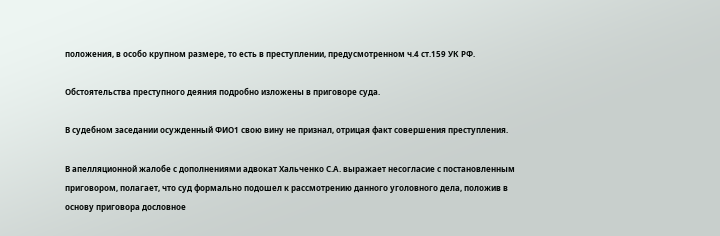положения, в особо крупном размере, то есть в преступлении, предусмотренном ч.4 ст.159 УК РФ.

Обстоятельства преступного деяния подробно изложены в приговоре суда.

В судебном заседании осужденный ФИО1 свою вину не признал, отрицая факт совершения преступления.

В апелляционной жалобе с дополнениями адвокат Хальченко С.А. выражает несогласие с постановленным приговором, полагает, что суд формально подошел к рассмотрению данного уголовного дела, положив в основу приговора дословное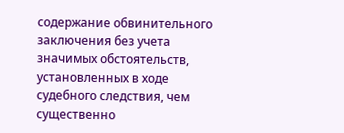содержание обвинительного заключения без учета значимых обстоятельств, установленных в ходе судебного следствия, чем существенно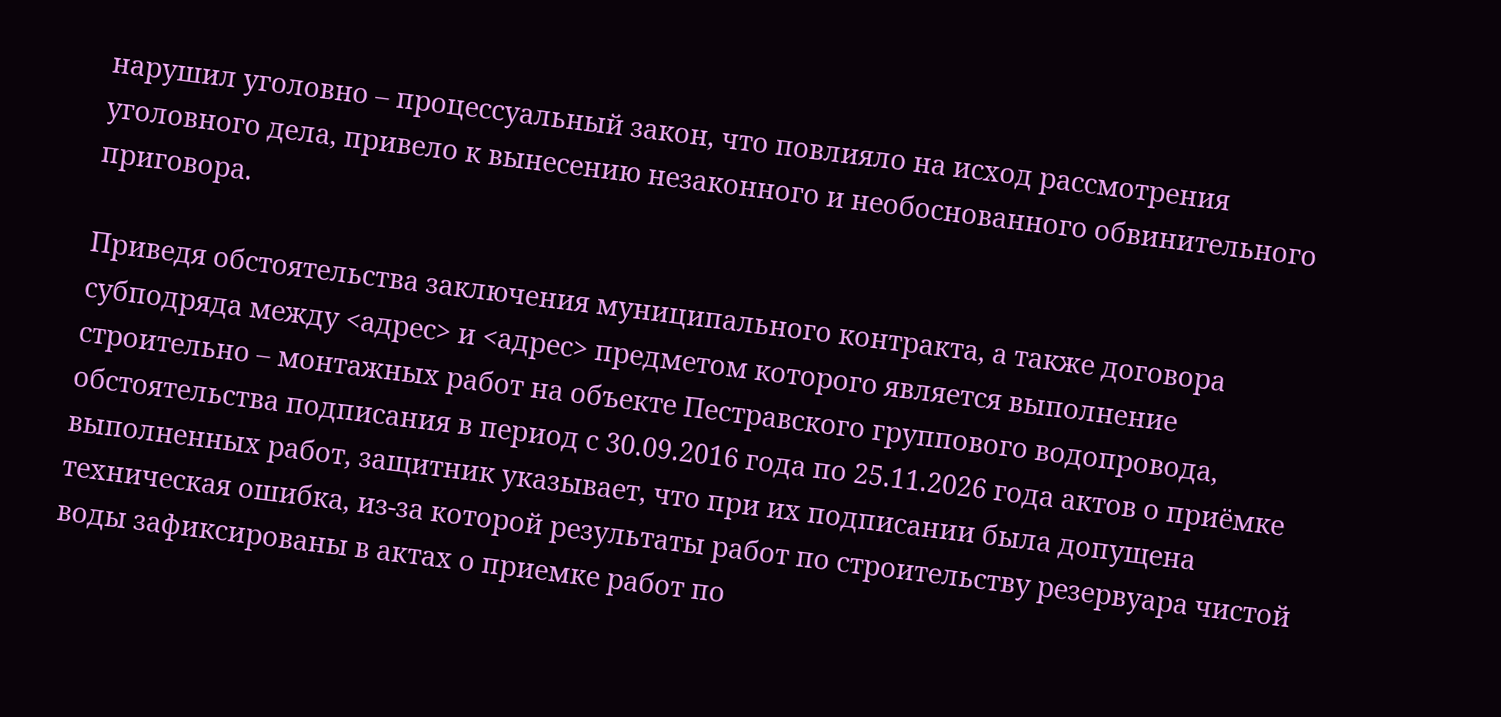нарушил уголовно – процессуальный закон, что повлияло на исход рассмотрения уголовного дела, привело к вынесению незаконного и необоснованного обвинительного приговора.

Приведя обстоятельства заключения муниципального контракта, а также договора субподряда между <адрес> и <адрес> предметом которого является выполнение строительно – монтажных работ на объекте Пестравского группового водопровода, обстоятельства подписания в период с 30.09.2016 года по 25.11.2026 года актов о приёмке выполненных работ, защитник указывает, что при их подписании была допущена техническая ошибка, из-за которой результаты работ по строительству резервуара чистой воды зафиксированы в актах о приемке работ по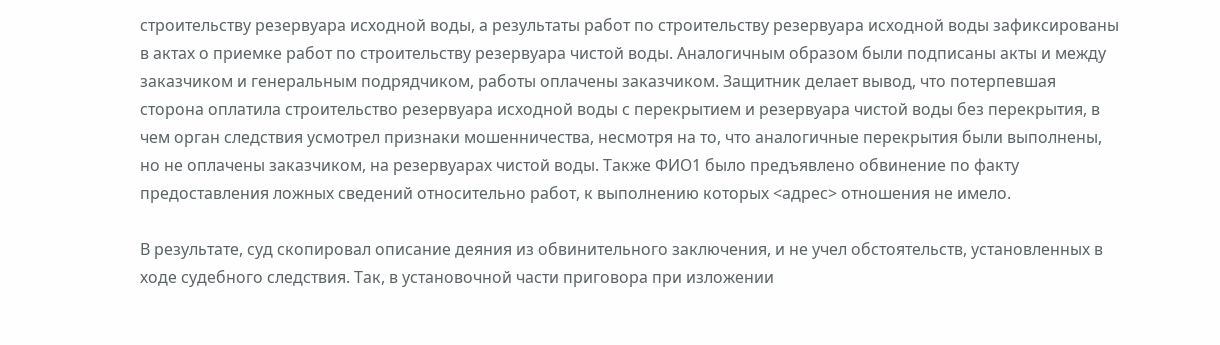строительству резервуара исходной воды, а результаты работ по строительству резервуара исходной воды зафиксированы в актах о приемке работ по строительству резервуара чистой воды. Аналогичным образом были подписаны акты и между заказчиком и генеральным подрядчиком, работы оплачены заказчиком. Защитник делает вывод, что потерпевшая сторона оплатила строительство резервуара исходной воды с перекрытием и резервуара чистой воды без перекрытия, в чем орган следствия усмотрел признаки мошенничества, несмотря на то, что аналогичные перекрытия были выполнены, но не оплачены заказчиком, на резервуарах чистой воды. Также ФИО1 было предъявлено обвинение по факту предоставления ложных сведений относительно работ, к выполнению которых <адрес> отношения не имело.

В результате, суд скопировал описание деяния из обвинительного заключения, и не учел обстоятельств, установленных в ходе судебного следствия. Так, в установочной части приговора при изложении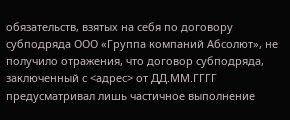обязательств, взятых на себя по договору субподряда ООО «Группа компаний Абсолют», не получило отражения, что договор субподряда, заключенный с <адрес> от ДД.ММ.ГГГГ предусматривал лишь частичное выполнение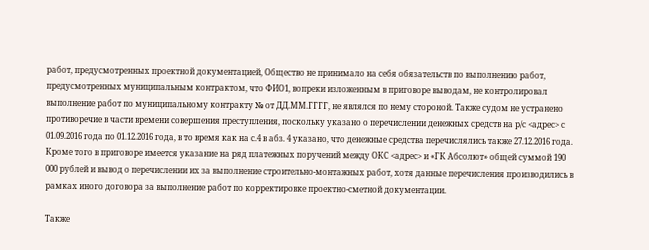работ, предусмотренных проектной документацией, Общество не принимало на себя обязательств по выполнению работ, предусмотренных муниципальным контрактом, что ФИО1, вопреки изложенным в приговоре выводам, не контролировал выполнение работ по муниципальному контракту № от ДД.ММ.ГГГГ, не являлся по нему стороной. Также судом не устранено противоречие в части времени совершения преступления, поскольку указано о перечислении денежных средств на р/с <адрес> с 01.09.2016 года по 01.12.2016 года, в то время как на с.4 в абз. 4 указано, что денежные средства перечислялись также 27.12.2016 года. Кроме того в приговоре имеется указание на ряд платежных поручений между ОКС <адрес> и «ГК Абсолют» общей суммой 190 000 рублей и вывод о перечислении их за выполнение строительно-монтажных работ, хотя данные перечисления производились в рамках иного договора за выполнение работ по корректировке проектно-сметной документации.

Также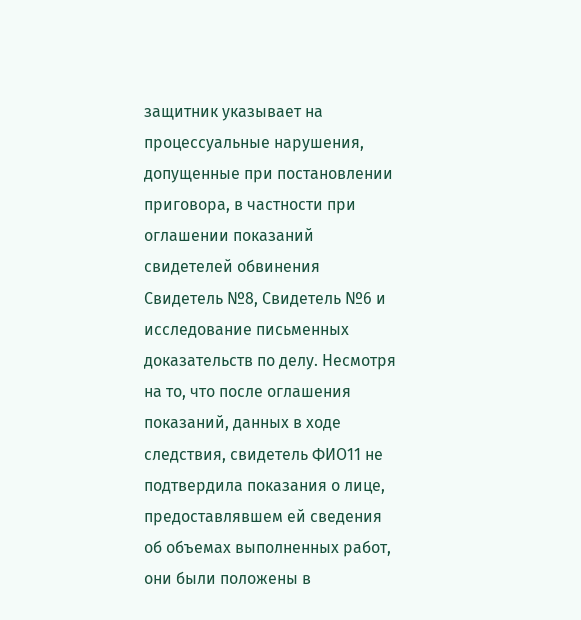защитник указывает на процессуальные нарушения, допущенные при постановлении приговора, в частности при оглашении показаний свидетелей обвинения Свидетель №8, Свидетель №6 и исследование письменных доказательств по делу. Несмотря на то, что после оглашения показаний, данных в ходе следствия, свидетель ФИО11 не подтвердила показания о лице, предоставлявшем ей сведения об объемах выполненных работ, они были положены в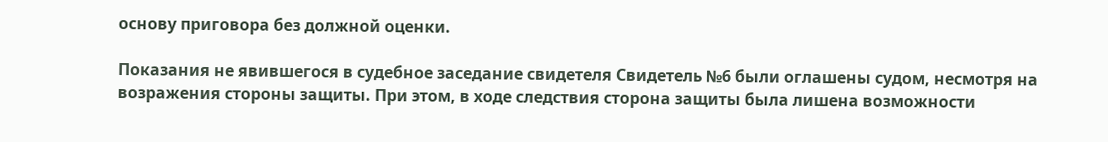основу приговора без должной оценки.

Показания не явившегося в судебное заседание свидетеля Свидетель №6 были оглашены судом, несмотря на возражения стороны защиты. При этом, в ходе следствия сторона защиты была лишена возможности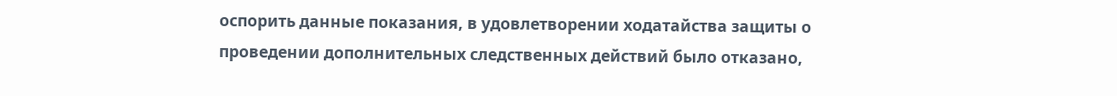оспорить данные показания, в удовлетворении ходатайства защиты о проведении дополнительных следственных действий было отказано,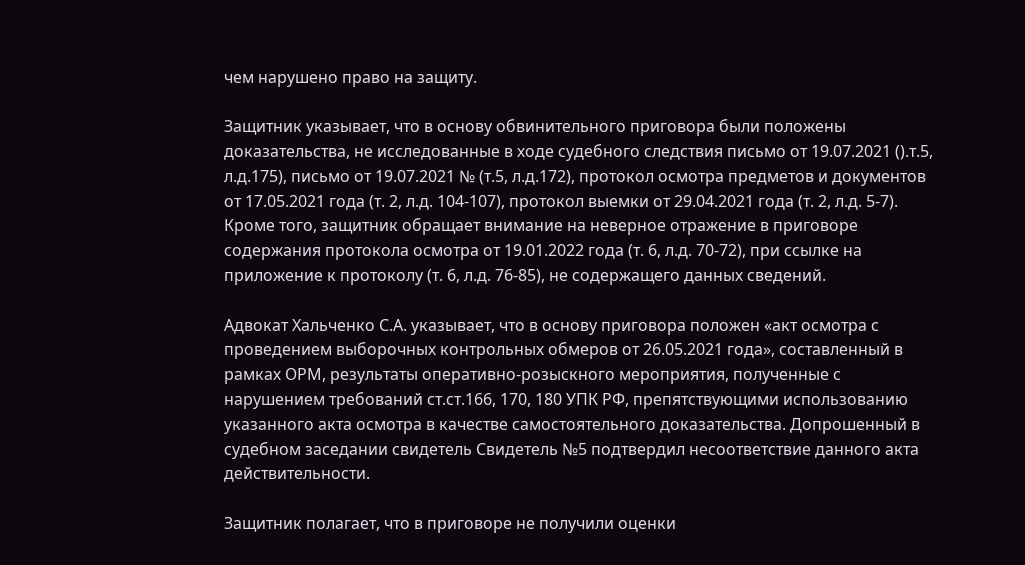чем нарушено право на защиту.

Защитник указывает, что в основу обвинительного приговора были положены доказательства, не исследованные в ходе судебного следствия письмо от 19.07.2021 ().т.5, л.д.175), письмо от 19.07.2021 № (т.5, л.д.172), протокол осмотра предметов и документов от 17.05.2021 года (т. 2, л.д. 104-107), протокол выемки от 29.04.2021 года (т. 2, л.д. 5-7). Кроме того, защитник обращает внимание на неверное отражение в приговоре содержания протокола осмотра от 19.01.2022 года (т. 6, л.д. 70-72), при ссылке на приложение к протоколу (т. 6, л.д. 76-85), не содержащего данных сведений.

Адвокат Хальченко С.А. указывает, что в основу приговора положен «акт осмотра с проведением выборочных контрольных обмеров от 26.05.2021 года», составленный в рамках ОРМ, результаты оперативно-розыскного мероприятия, полученные с нарушением требований ст.ст.166, 170, 180 УПК РФ, препятствующими использованию указанного акта осмотра в качестве самостоятельного доказательства. Допрошенный в судебном заседании свидетель Свидетель №5 подтвердил несоответствие данного акта действительности.

Защитник полагает, что в приговоре не получили оценки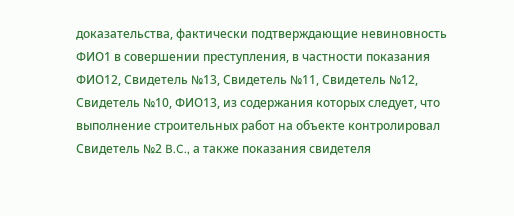доказательства, фактически подтверждающие невиновность ФИО1 в совершении преступления, в частности показания ФИО12, Свидетель №13, Свидетель №11, Свидетель №12, Свидетель №10, ФИО13, из содержания которых следует, что выполнение строительных работ на объекте контролировал Свидетель №2 B.C., а также показания свидетеля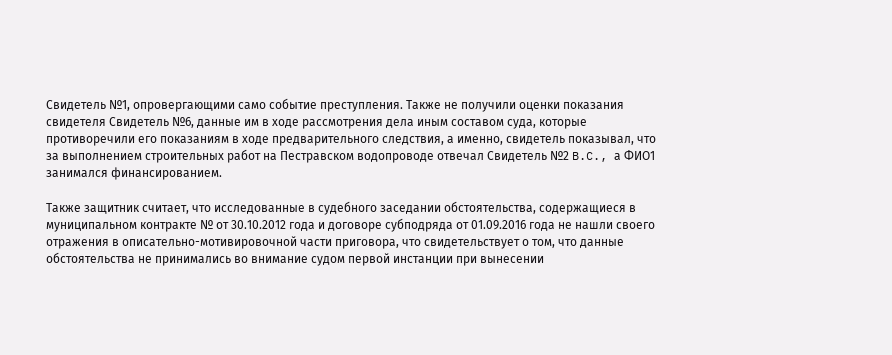Свидетель №1, опровергающими само событие преступления. Также не получили оценки показания свидетеля Свидетель №6, данные им в ходе рассмотрения дела иным составом суда, которые противоречили его показаниям в ходе предварительного следствия, а именно, свидетель показывал, что за выполнением строительных работ на Пестравском водопроводе отвечал Свидетель №2 B.C., а ФИО1 занимался финансированием.

Также защитник считает, что исследованные в судебного заседании обстоятельства, содержащиеся в муниципальном контракте № от 30.10.2012 года и договоре субподряда от 01.09.2016 года не нашли своего отражения в описательно-мотивировочной части приговора, что свидетельствует о том, что данные обстоятельства не принимались во внимание судом первой инстанции при вынесении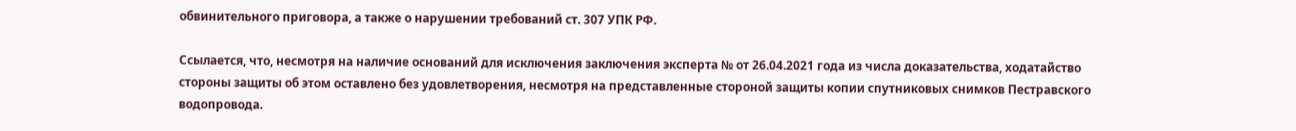обвинительного приговора, а также о нарушении требований ст. 307 УПК РФ.

Ссылается, что, несмотря на наличие оснований для исключения заключения эксперта № от 26.04.2021 года из числа доказательства, ходатайство стороны защиты об этом оставлено без удовлетворения, несмотря на представленные стороной защиты копии спутниковых снимков Пестравского водопровода.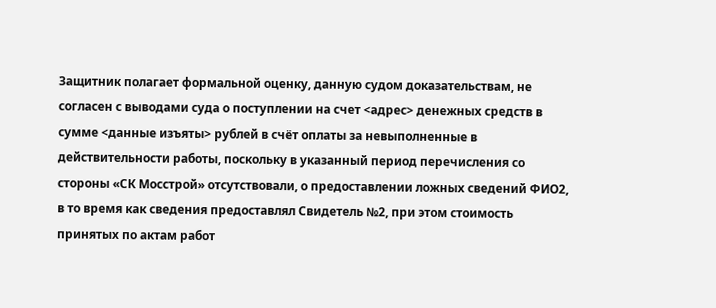Защитник полагает формальной оценку, данную судом доказательствам, не согласен с выводами суда о поступлении на счет <адрес> денежных средств в сумме <данные изъяты> рублей в счёт оплаты за невыполненные в действительности работы, поскольку в указанный период перечисления со стороны «СК Мосстрой» отсутствовали, о предоставлении ложных сведений ФИО2, в то время как сведения предоставлял Свидетель №2, при этом стоимость принятых по актам работ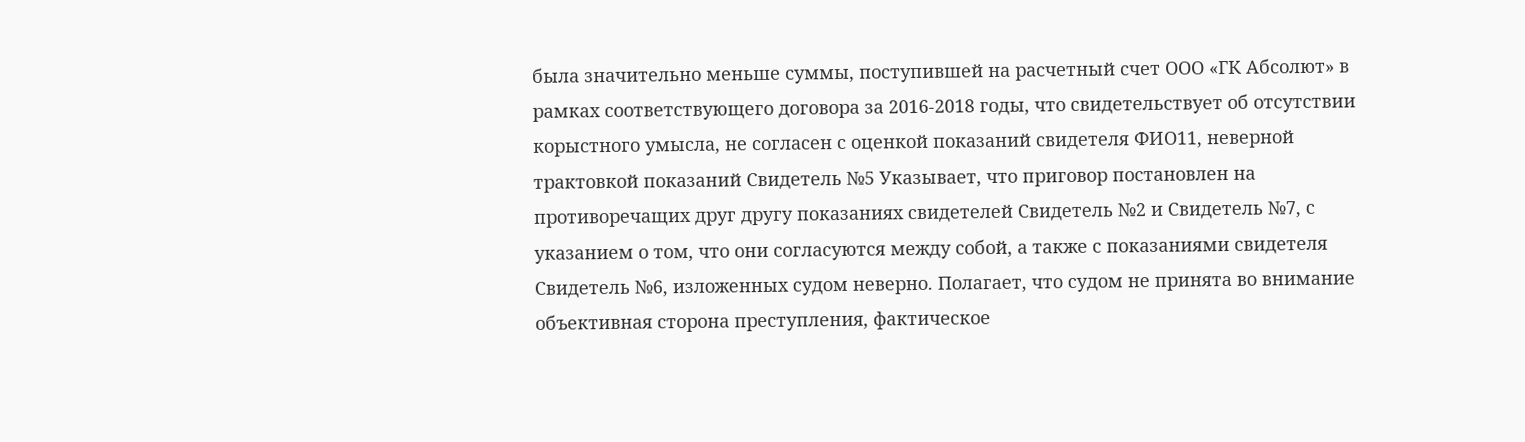была значительно меньше суммы, поступившей на расчетный счет ООО «ГК Абсолют» в рамках соответствующего договора за 2016-2018 годы, что свидетельствует об отсутствии корыстного умысла, не согласен с оценкой показаний свидетеля ФИО11, неверной трактовкой показаний Свидетель №5 Указывает, что приговор постановлен на противоречащих друг другу показаниях свидетелей Свидетель №2 и Свидетель №7, с указанием о том, что они согласуются между собой, а также с показаниями свидетеля Свидетель №6, изложенных судом неверно. Полагает, что судом не принята во внимание объективная сторона преступления, фактическое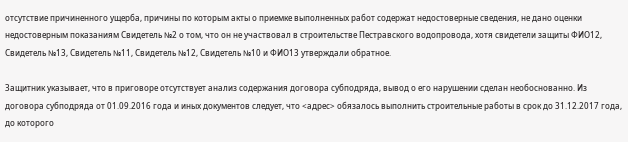отсутствие причиненного ущерба, причины по которым акты о приемке выполненных работ содержат недостоверные сведения, не дано оценки недостоверным показаниям Свидетель №2 о том, что он не участвовал в строительстве Пестравского водопровода, хотя свидетели защиты ФИО12, Свидетель №13, Свидетель №11, Свидетель №12, Свидетель №10 и ФИО13 утверждали обратное.

Защитник указывает, что в приговоре отсутствует анализ содержания договора субподряда, вывод о его нарушении сделан необоснованно. Из договора субподряда от 01.09.2016 года и иных документов следует, что <адрес> обязалось выполнить строительные работы в срок до 31.12.2017 года, до которого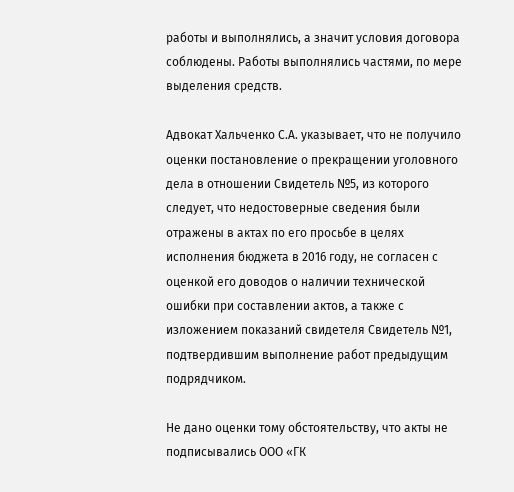работы и выполнялись, а значит условия договора соблюдены. Работы выполнялись частями, по мере выделения средств.

Адвокат Хальченко С.А. указывает, что не получило оценки постановление о прекращении уголовного дела в отношении Свидетель №5, из которого следует, что недостоверные сведения были отражены в актах по его просьбе в целях исполнения бюджета в 2016 году, не согласен с оценкой его доводов о наличии технической ошибки при составлении актов, а также с изложением показаний свидетеля Свидетель №1, подтвердившим выполнение работ предыдущим подрядчиком.

Не дано оценки тому обстоятельству, что акты не подписывались ООО «ГК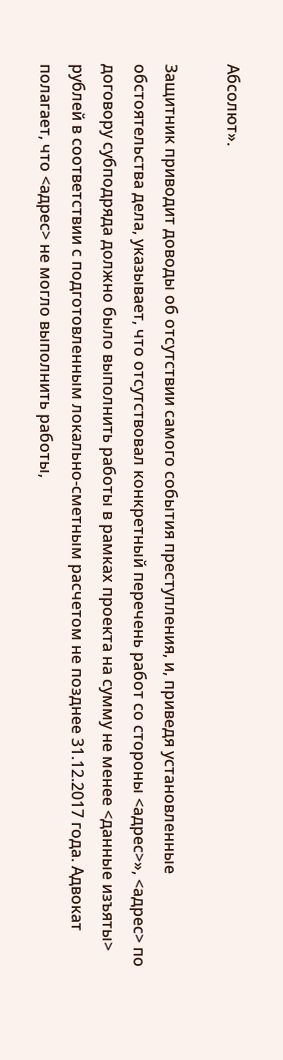Абсолют».

Защитник приводит доводы об отсутствии самого события преступления, и, приведя установленные обстоятельства дела, указывает, что отсутствовал конкретный перечень работ со стороны <адрес>», <адрес> по договору субподряда должно было выполнить работы в рамках проекта на сумму не менее <данные изъяты> рублей в соответствии с подготовленным локально-сметным расчетом не позднее 31.12.2017 года. Адвокат полагает, что <адрес> не могло выполнить работы,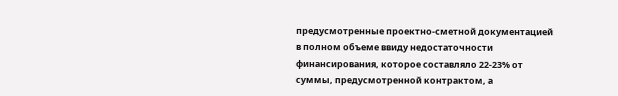предусмотренные проектно-сметной документацией в полном объеме ввиду недостаточности финансирования, которое составляло 22-23% от суммы, предусмотренной контрактом, а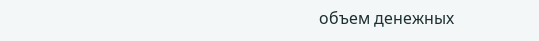объем денежных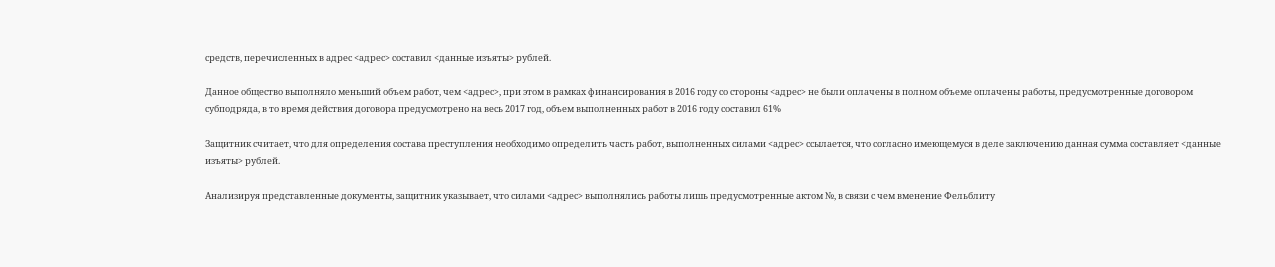средств, перечисленных в адрес <адрес> составил <данные изъяты> рублей.

Данное общество выполняло меньший объем работ, чем <адрес>, при этом в рамках финансирования в 2016 году со стороны <адрес> не были оплачены в полном объеме оплачены работы, предусмотренные договором субподряда, в то время действия договора предусмотрено на весь 2017 год, объем выполненных работ в 2016 году составил 61%

Защитник считает, что для определения состава преступления необходимо определить часть работ, выполненных силами <адрес> ссылается, что согласно имеющемуся в деле заключению данная сумма составляет <данные изъяты> рублей.

Анализируя представленные документы, защитник указывает, что силами <адрес> выполнялись работы лишь предусмотренные актом №, в связи с чем вменение Фельблиту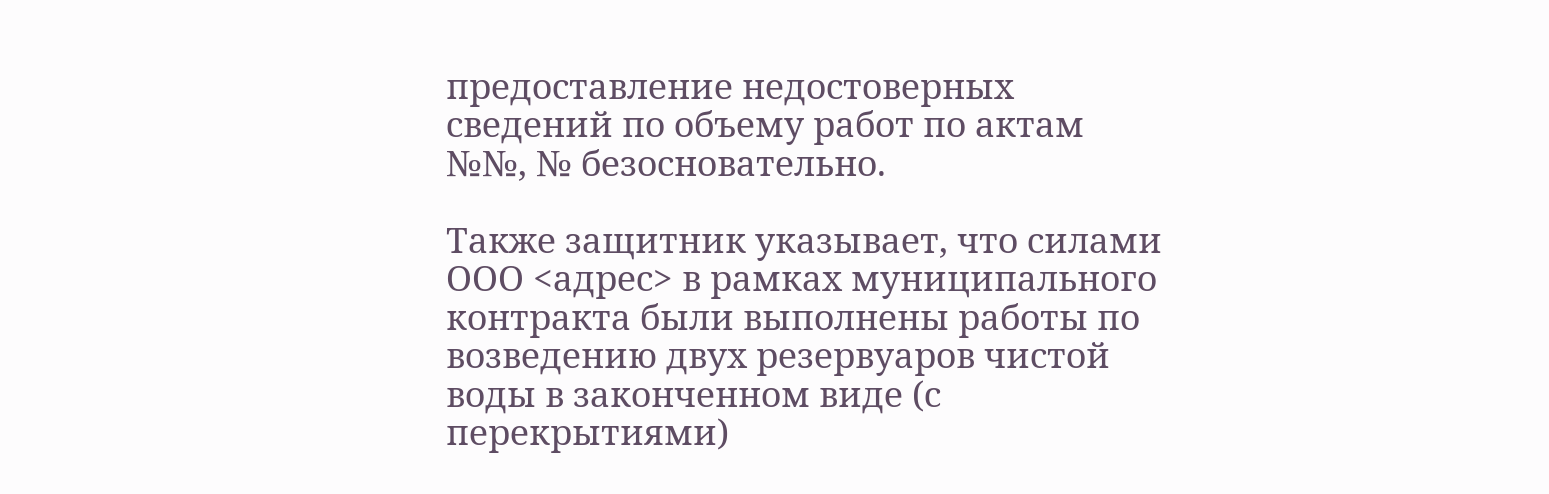предоставление недостоверных сведений по объему работ по актам №№, № безосновательно.

Также защитник указывает, что силами ООО <адрес> в рамках муниципального контракта были выполнены работы по возведению двух резервуаров чистой воды в законченном виде (с перекрытиями)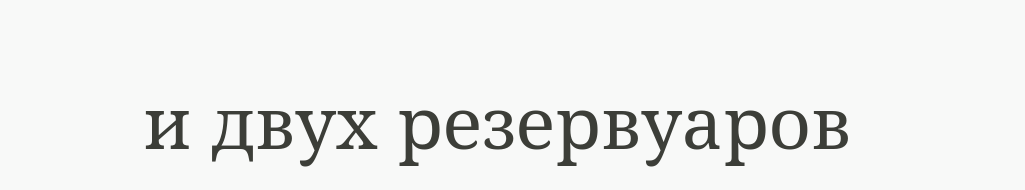и двух резервуаров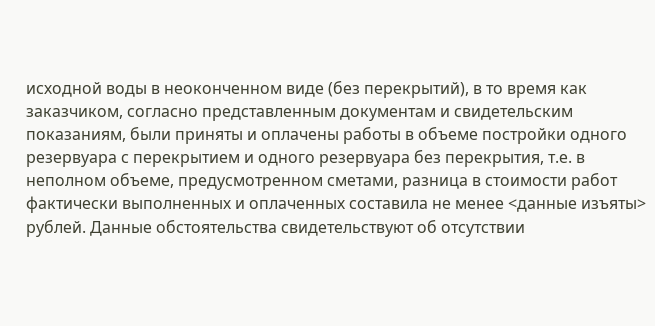исходной воды в неоконченном виде (без перекрытий), в то время как заказчиком, согласно представленным документам и свидетельским показаниям, были приняты и оплачены работы в объеме постройки одного резервуара с перекрытием и одного резервуара без перекрытия, т.е. в неполном объеме, предусмотренном сметами, разница в стоимости работ фактически выполненных и оплаченных составила не менее <данные изъяты> рублей. Данные обстоятельства свидетельствуют об отсутствии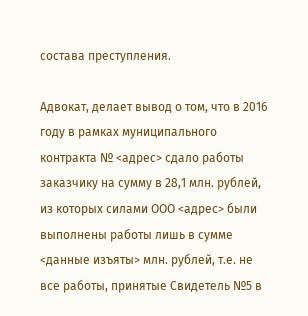состава преступления.

Адвокат, делает вывод о том, что в 2016 году в рамках муниципального контракта № <адрес> сдало работы заказчику на сумму в 28,1 млн. рублей, из которых силами ООО <адрес> были выполнены работы лишь в сумме <данные изъяты> млн. рублей, т.е. не все работы, принятые Свидетель №5 в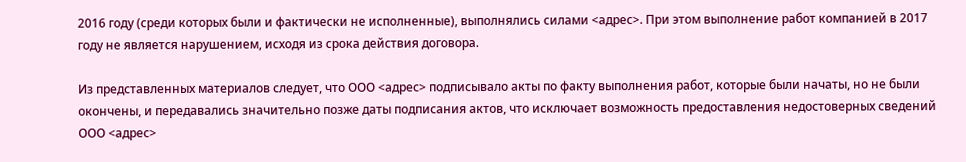2016 году (среди которых были и фактически не исполненные), выполнялись силами <адрес>. При этом выполнение работ компанией в 2017 году не является нарушением, исходя из срока действия договора.

Из представленных материалов следует, что ООО <адрес> подписывало акты по факту выполнения работ, которые были начаты, но не были окончены, и передавались значительно позже даты подписания актов, что исключает возможность предоставления недостоверных сведений ООО <адрес>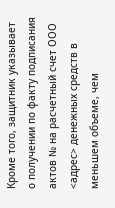Кроме того, защитник указывает о получении по факту подписания актов № на расчетный счет ООО <адрес> денежных средств в меньшем объеме, чем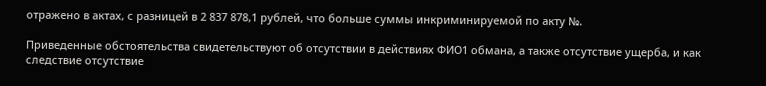отражено в актах, с разницей в 2 837 878,1 рублей, что больше суммы инкриминируемой по акту №.

Приведенные обстоятельства свидетельствуют об отсутствии в действиях ФИО1 обмана, а также отсутствие ущерба, и как следствие отсутствие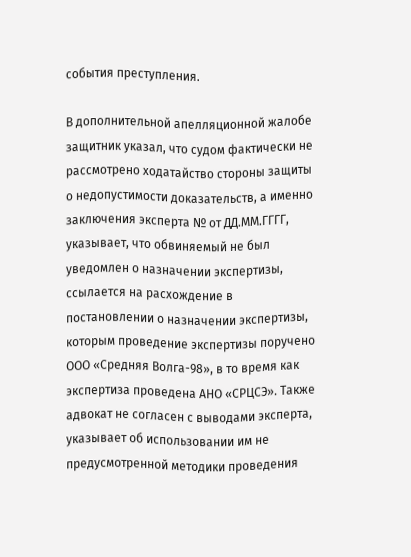события преступления.

В дополнительной апелляционной жалобе защитник указал, что судом фактически не рассмотрено ходатайство стороны защиты о недопустимости доказательств, а именно заключения эксперта № от ДД.ММ.ГГГГ, указывает, что обвиняемый не был уведомлен о назначении экспертизы, ссылается на расхождение в постановлении о назначении экспертизы, которым проведение экспертизы поручено ООО «Средняя Волга-98», в то время как экспертиза проведена АНО «СРЦСЭ». Также адвокат не согласен с выводами эксперта, указывает об использовании им не предусмотренной методики проведения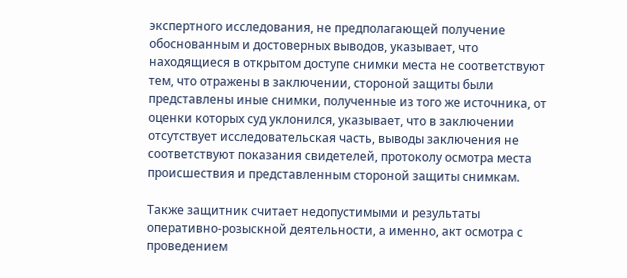экспертного исследования, не предполагающей получение обоснованным и достоверных выводов, указывает, что находящиеся в открытом доступе снимки места не соответствуют тем, что отражены в заключении, стороной защиты были представлены иные снимки, полученные из того же источника, от оценки которых суд уклонился, указывает, что в заключении отсутствует исследовательская часть, выводы заключения не соответствуют показания свидетелей, протоколу осмотра места происшествия и представленным стороной защиты снимкам.

Также защитник считает недопустимыми и результаты оперативно-розыскной деятельности, а именно, акт осмотра с проведением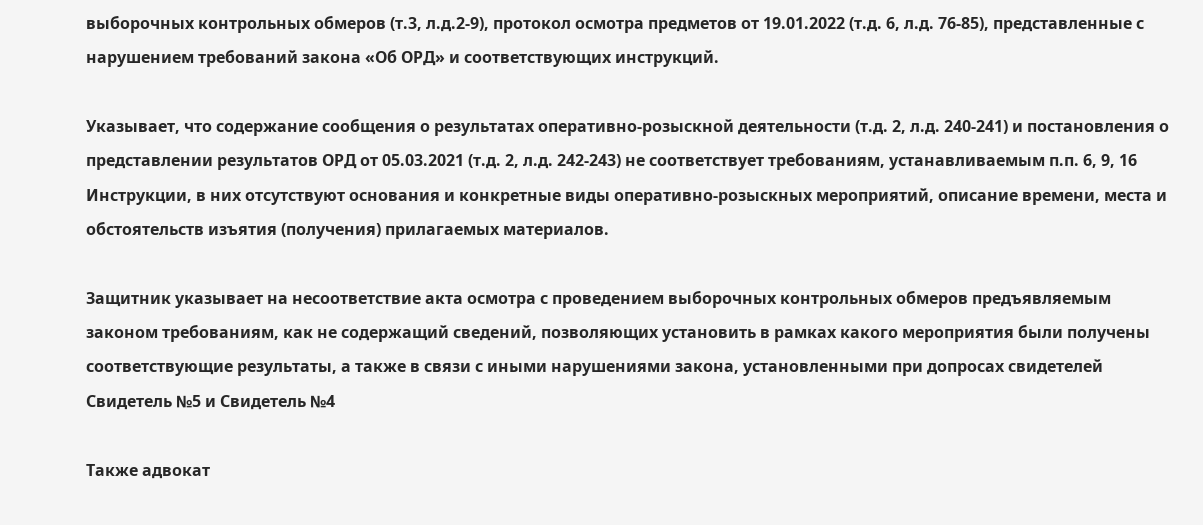выборочных контрольных обмеров (т.3, л.д.2-9), протокол осмотра предметов от 19.01.2022 (т.д. 6, л.д. 76-85), представленные с нарушением требований закона «Об ОРД» и соответствующих инструкций.

Указывает, что содержание сообщения о результатах оперативно-розыскной деятельности (т.д. 2, л.д. 240-241) и постановления о представлении результатов ОРД от 05.03.2021 (т.д. 2, л.д. 242-243) не соответствует требованиям, устанавливаемым п.п. 6, 9, 16 Инструкции, в них отсутствуют основания и конкретные виды оперативно-розыскных мероприятий, описание времени, места и обстоятельств изъятия (получения) прилагаемых материалов.

Защитник указывает на несоответствие акта осмотра с проведением выборочных контрольных обмеров предъявляемым законом требованиям, как не содержащий сведений, позволяющих установить в рамках какого мероприятия были получены соответствующие результаты, а также в связи с иными нарушениями закона, установленными при допросах свидетелей Свидетель №5 и Свидетель №4

Также адвокат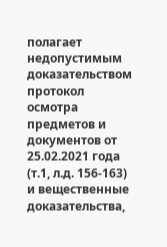полагает недопустимым доказательством протокол осмотра предметов и документов от 25.02.2021 года (т.1, л.д. 156-163) и вещественные доказательства,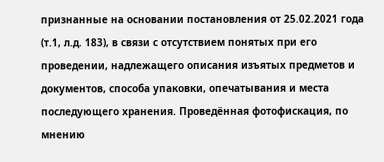признанные на основании постановления от 25.02.2021 года (т.1, л.д. 183), в связи с отсутствием понятых при его проведении, надлежащего описания изъятых предметов и документов, способа упаковки, опечатывания и места последующего хранения. Проведённая фотофискация, по мнению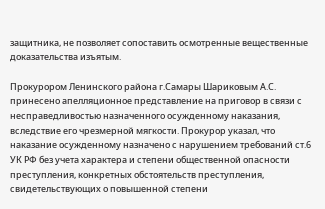защитника, не позволяет сопоставить осмотренные вещественные доказательства изъятым.

Прокурором Ленинского района г.Самары Шариковым А.С. принесено апелляционное представление на приговор в связи с несправедливостью назначенного осужденному наказания, вследствие его чрезмерной мягкости. Прокурор указал, что наказание осужденному назначено с нарушением требований ст.6 УК РФ без учета характера и степени общественной опасности преступления, конкретных обстоятельств преступления, свидетельствующих о повышенной степени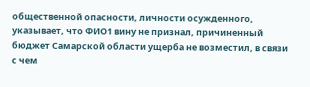общественной опасности, личности осужденного, указывает, что ФИО1 вину не признал, причиненный бюджет Самарской области ущерба не возместил, в связи с чем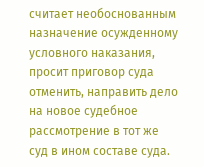считает необоснованным назначение осужденному условного наказания, просит приговор суда отменить, направить дело на новое судебное рассмотрение в тот же суд в ином составе суда.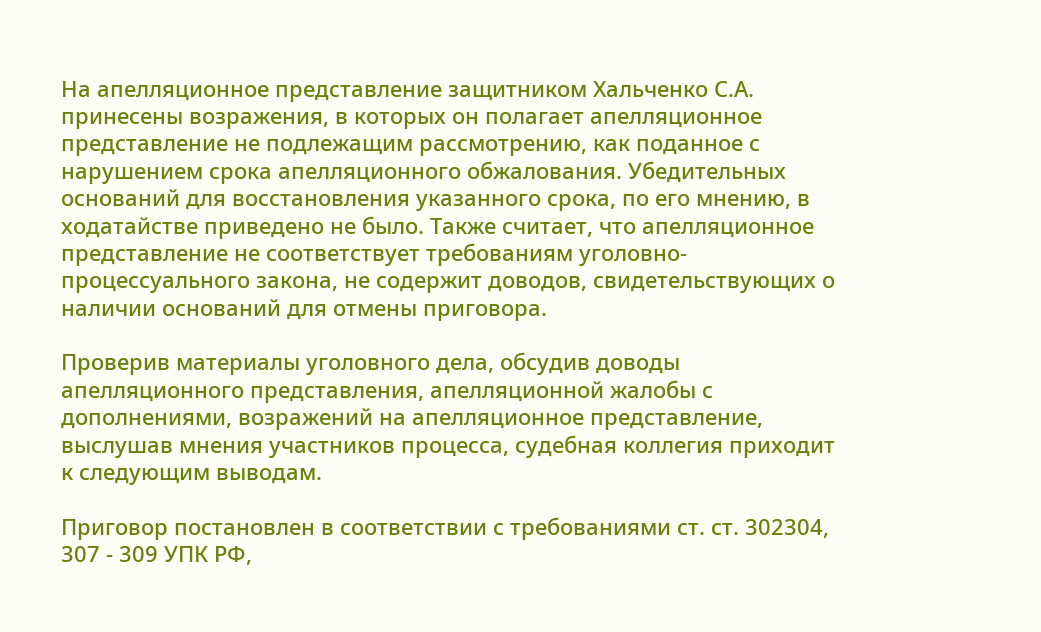На апелляционное представление защитником Хальченко С.А. принесены возражения, в которых он полагает апелляционное представление не подлежащим рассмотрению, как поданное с нарушением срока апелляционного обжалования. Убедительных оснований для восстановления указанного срока, по его мнению, в ходатайстве приведено не было. Также считает, что апелляционное представление не соответствует требованиям уголовно-процессуального закона, не содержит доводов, свидетельствующих о наличии оснований для отмены приговора.

Проверив материалы уголовного дела, обсудив доводы апелляционного представления, апелляционной жалобы с дополнениями, возражений на апелляционное представление, выслушав мнения участников процесса, судебная коллегия приходит к следующим выводам.

Приговор постановлен в соответствии с требованиями ст. ст. 302304, 307 - 309 УПК РФ,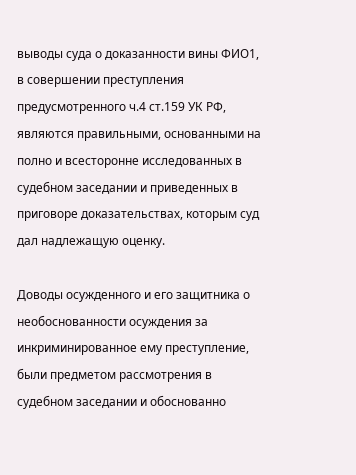выводы суда о доказанности вины ФИО1, в совершении преступления предусмотренного ч.4 ст.159 УК РФ, являются правильными, основанными на полно и всесторонне исследованных в судебном заседании и приведенных в приговоре доказательствах, которым суд дал надлежащую оценку.

Доводы осужденного и его защитника о необоснованности осуждения за инкриминированное ему преступление, были предметом рассмотрения в судебном заседании и обоснованно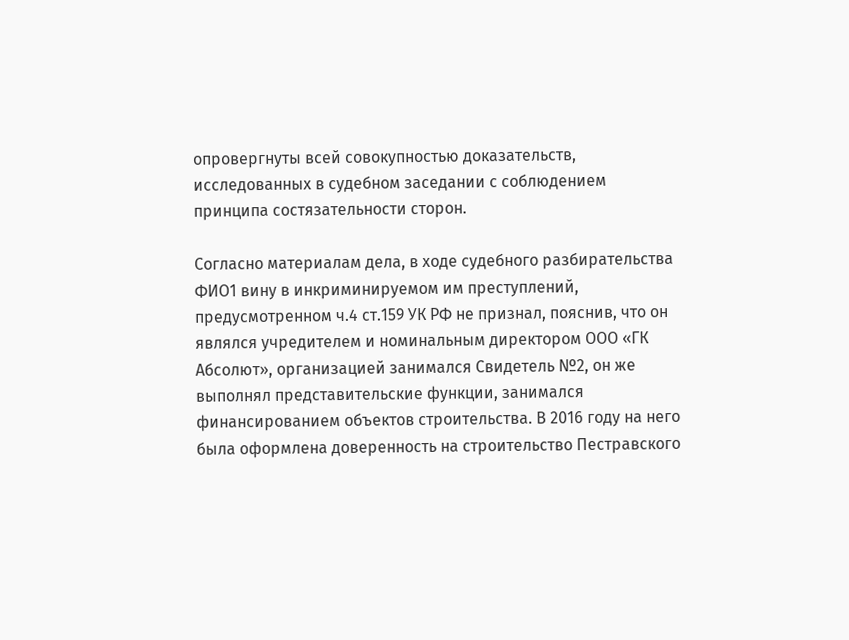опровергнуты всей совокупностью доказательств, исследованных в судебном заседании с соблюдением принципа состязательности сторон.

Согласно материалам дела, в ходе судебного разбирательства ФИО1 вину в инкриминируемом им преступлений, предусмотренном ч.4 ст.159 УК РФ не признал, пояснив, что он являлся учредителем и номинальным директором ООО «ГК Абсолют», организацией занимался Свидетель №2, он же выполнял представительские функции, занимался финансированием объектов строительства. В 2016 году на него была оформлена доверенность на строительство Пестравского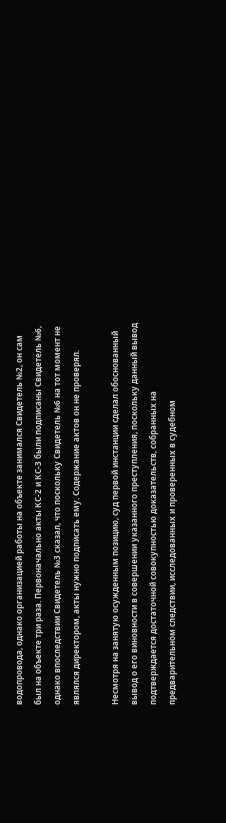водопровода, однако организацией работы на объекте занимался Свидетель №2, он сам был на объекте три раза. Первоначально акты КС-2 и КС-3 были подписаны Свидетель №6, однако впоследствии Свидетель №3 сказал, что поскольку Свидетель №6 на тот момент не являлся директором, акты нужно подписать ему. Содержание актов он не проверял.

Несмотря на занятую осужденным позицию, суд первой инстанции сделал обоснованный вывод о его виновности в совершении указанного преступления, поскольку данный вывод подтверждается достаточной совокупностью доказательств, собранных на предварительном следствии, исследованных и проверенных в судебном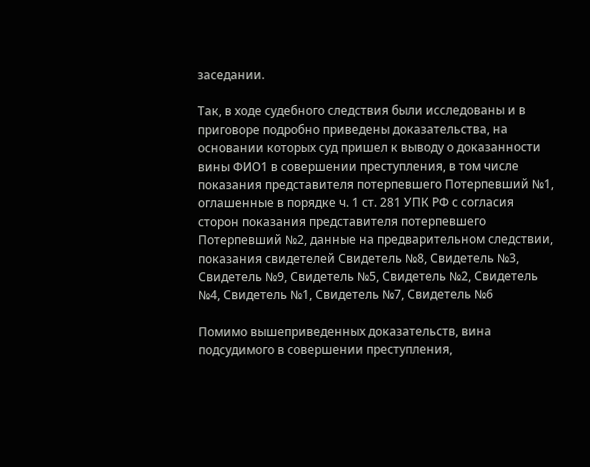заседании.

Так, в ходе судебного следствия были исследованы и в приговоре подробно приведены доказательства, на основании которых суд пришел к выводу о доказанности вины ФИО1 в совершении преступления, в том числе показания представителя потерпевшего Потерпевший №1, оглашенные в порядке ч. 1 ст. 281 УПК РФ с согласия сторон показания представителя потерпевшего Потерпевший №2, данные на предварительном следствии, показания свидетелей Свидетель №8, Свидетель №3, Свидетель №9, Свидетель №5, Свидетель №2, Свидетель №4, Свидетель №1, Свидетель №7, Свидетель №6

Помимо вышеприведенных доказательств, вина подсудимого в совершении преступления,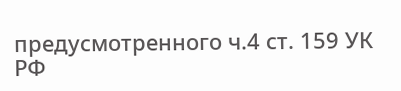предусмотренного ч.4 ст. 159 УК РФ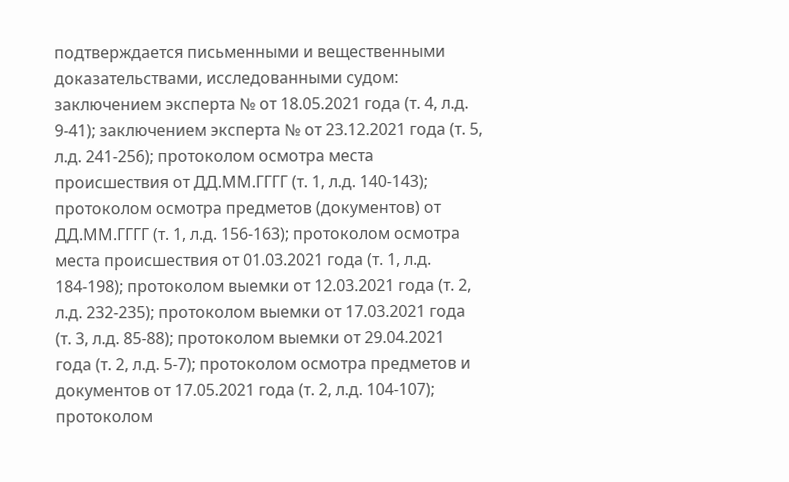подтверждается письменными и вещественными доказательствами, исследованными судом: заключением эксперта № от 18.05.2021 года (т. 4, л.д. 9-41); заключением эксперта № от 23.12.2021 года (т. 5, л.д. 241-256); протоколом осмотра места происшествия от ДД.ММ.ГГГГ (т. 1, л.д. 140-143); протоколом осмотра предметов (документов) от ДД.ММ.ГГГГ (т. 1, л.д. 156-163); протоколом осмотра места происшествия от 01.03.2021 года (т. 1, л.д. 184-198); протоколом выемки от 12.03.2021 года (т. 2, л.д. 232-235); протоколом выемки от 17.03.2021 года (т. 3, л.д. 85-88); протоколом выемки от 29.04.2021 года (т. 2, л.д. 5-7); протоколом осмотра предметов и документов от 17.05.2021 года (т. 2, л.д. 104-107); протоколом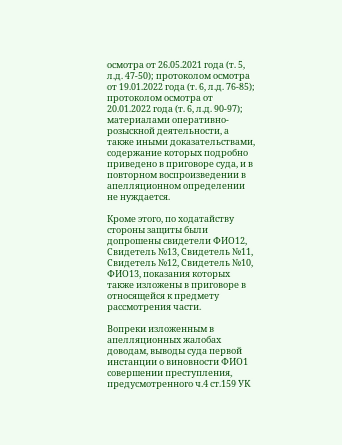осмотра от 26.05.2021 года (т. 5, л.д. 47-50); протоколом осмотра от 19.01.2022 года (т. 6, л.д. 76-85); протоколом осмотра от 20.01.2022 года (т. 6, л.д. 90-97); материалами оперативно-розыскной деятельности, а также иными доказательствами, содержание которых подробно приведено в приговоре суда, и в повторном воспроизведении в апелляционном определении не нуждается.

Кроме этого, по ходатайству стороны защиты были допрошены свидетели ФИО12, Свидетель №13, Свидетель №11, Свидетель №12, Свидетель №10, ФИО13, показания которых также изложены в приговоре в относящейся к предмету рассмотрения части.

Вопреки изложенным в апелляционных жалобах доводам, выводы суда первой инстанции о виновности ФИО1 совершении преступления, предусмотренного ч.4 ст.159 УК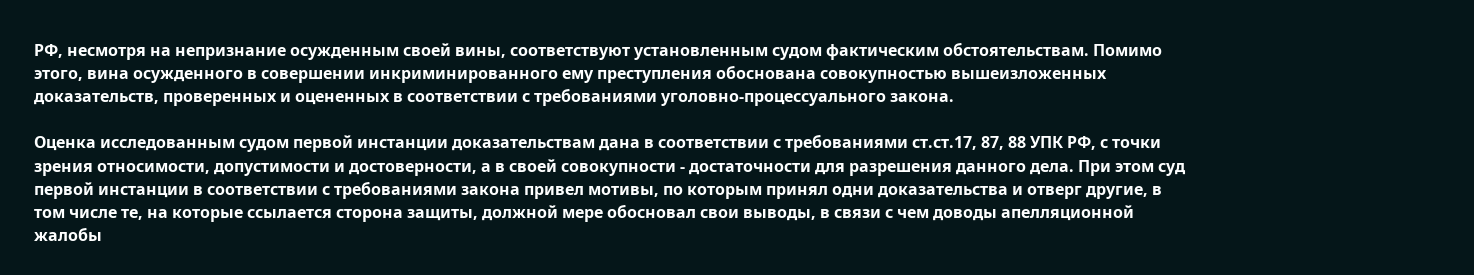РФ, несмотря на непризнание осужденным своей вины, соответствуют установленным судом фактическим обстоятельствам. Помимо этого, вина осужденного в совершении инкриминированного ему преступления обоснована совокупностью вышеизложенных доказательств, проверенных и оцененных в соответствии с требованиями уголовно-процессуального закона.

Оценка исследованным судом первой инстанции доказательствам дана в соответствии с требованиями ст.ст.17, 87, 88 УПК РФ, с точки зрения относимости, допустимости и достоверности, а в своей совокупности - достаточности для разрешения данного дела. При этом суд первой инстанции в соответствии с требованиями закона привел мотивы, по которым принял одни доказательства и отверг другие, в том числе те, на которые ссылается сторона защиты, должной мере обосновал свои выводы, в связи с чем доводы апелляционной жалобы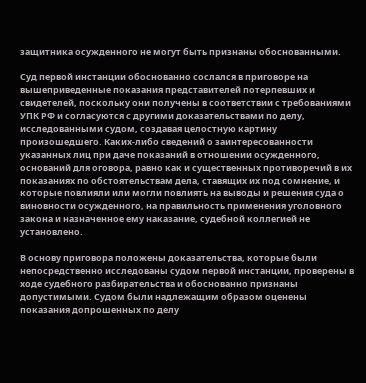защитника осужденного не могут быть признаны обоснованными.

Суд первой инстанции обоснованно сослался в приговоре на вышеприведенные показания представителей потерпевших и свидетелей, поскольку они получены в соответствии с требованиями УПК РФ и согласуются с другими доказательствами по делу, исследованными судом, создавая целостную картину произошедшего. Каких-либо сведений о заинтересованности указанных лиц при даче показаний в отношении осужденного, оснований для оговора, равно как и существенных противоречий в их показаниях по обстоятельствам дела, ставящих их под сомнение, и которые повлияли или могли повлиять на выводы и решения суда о виновности осужденного, на правильность применения уголовного закона и назначенное ему наказание, судебной коллегией не установлено.

В основу приговора положены доказательства, которые были непосредственно исследованы судом первой инстанции, проверены в ходе судебного разбирательства и обоснованно признаны допустимыми. Судом были надлежащим образом оценены показания допрошенных по делу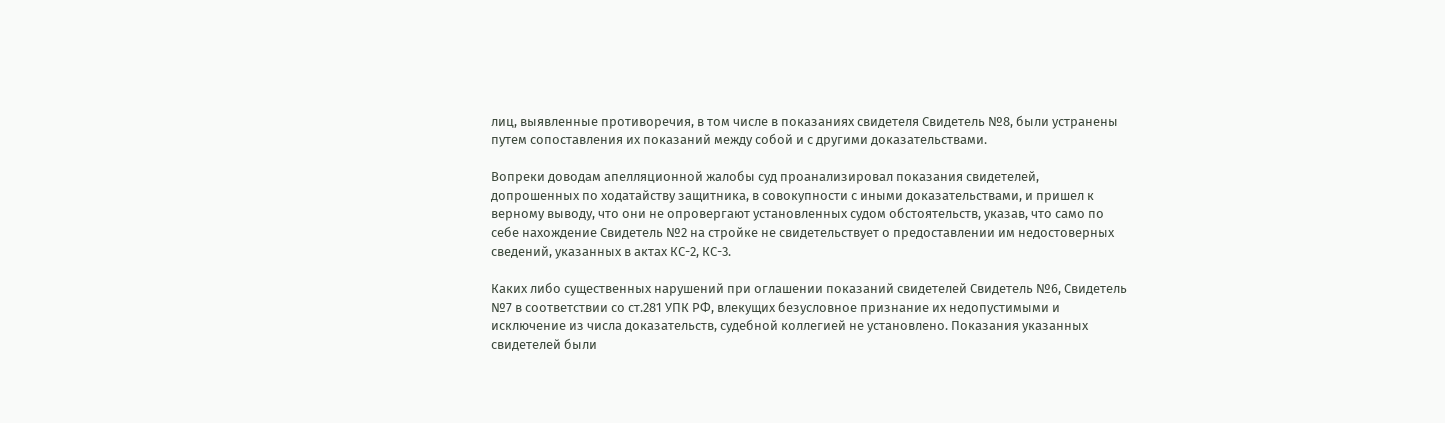лиц, выявленные противоречия, в том числе в показаниях свидетеля Свидетель №8, были устранены путем сопоставления их показаний между собой и с другими доказательствами.

Вопреки доводам апелляционной жалобы суд проанализировал показания свидетелей, допрошенных по ходатайству защитника, в совокупности с иными доказательствами, и пришел к верному выводу, что они не опровергают установленных судом обстоятельств, указав, что само по себе нахождение Свидетель №2 на стройке не свидетельствует о предоставлении им недостоверных сведений, указанных в актах КС-2, КС-3.

Каких либо существенных нарушений при оглашении показаний свидетелей Свидетель №6, Свидетель №7 в соответствии со ст.281 УПК РФ, влекущих безусловное признание их недопустимыми и исключение из числа доказательств, судебной коллегией не установлено. Показания указанных свидетелей были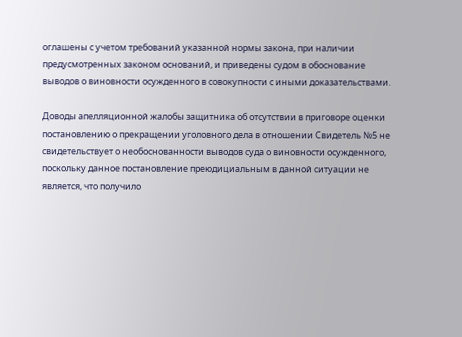оглашены с учетом требований указанной нормы закона, при наличии предусмотренных законом оснований, и приведены судом в обоснование выводов о виновности осужденного в совокупности с иными доказательствами.

Доводы апелляционной жалобы защитника об отсутствии в приговоре оценки постановлению о прекращении уголовного дела в отношении Свидетель №5 не свидетельствует о необоснованности выводов суда о виновности осужденного, поскольку данное постановление преюдициальным в данной ситуации не является, что получило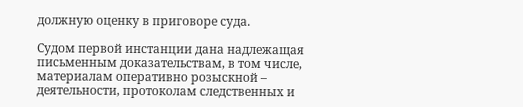должную оценку в приговоре суда.

Судом первой инстанции дана надлежащая письменным доказательствам, в том числе, материалам оперативно розыскной – деятельности, протоколам следственных и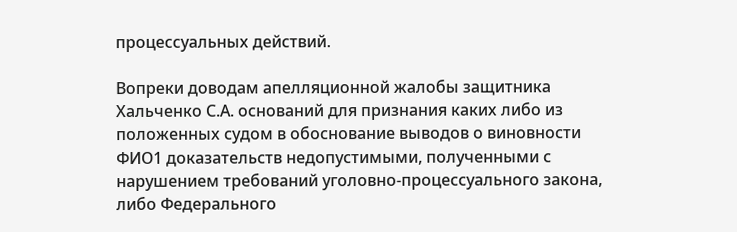процессуальных действий.

Вопреки доводам апелляционной жалобы защитника Хальченко С.А. оснований для признания каких либо из положенных судом в обоснование выводов о виновности ФИО1 доказательств недопустимыми, полученными с нарушением требований уголовно-процессуального закона, либо Федерального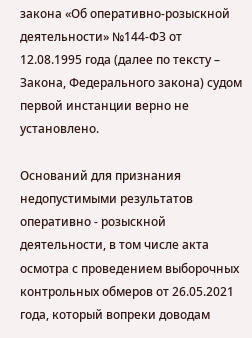закона «Об оперативно-розыскной деятельности» №144-ФЗ от 12.08.1995 года (далее по тексту – Закона, Федерального закона) судом первой инстанции верно не установлено.

Оснований для признания недопустимыми результатов оперативно - розыскной деятельности, в том числе акта осмотра с проведением выборочных контрольных обмеров от 26.05.2021 года, который вопреки доводам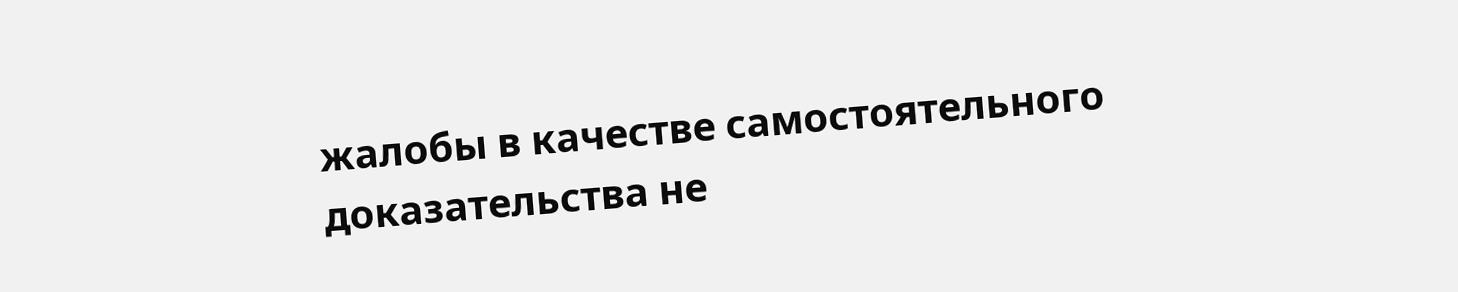жалобы в качестве самостоятельного доказательства не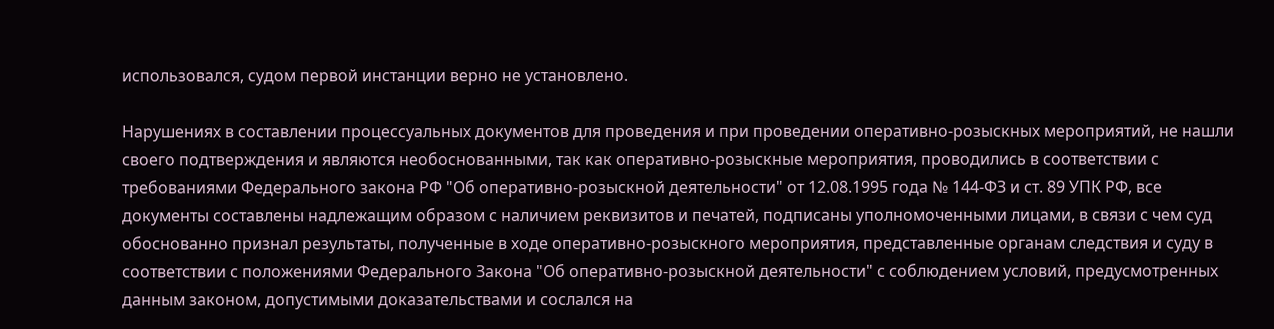использовался, судом первой инстанции верно не установлено.

Нарушениях в составлении процессуальных документов для проведения и при проведении оперативно-розыскных мероприятий, не нашли своего подтверждения и являются необоснованными, так как оперативно-розыскные мероприятия, проводились в соответствии с требованиями Федерального закона РФ "Об оперативно-розыскной деятельности" от 12.08.1995 года № 144-ФЗ и ст. 89 УПК РФ, все документы составлены надлежащим образом с наличием реквизитов и печатей, подписаны уполномоченными лицами, в связи с чем суд обоснованно признал результаты, полученные в ходе оперативно-розыскного мероприятия, представленные органам следствия и суду в соответствии с положениями Федерального Закона "Об оперативно-розыскной деятельности" с соблюдением условий, предусмотренных данным законом, допустимыми доказательствами и сослался на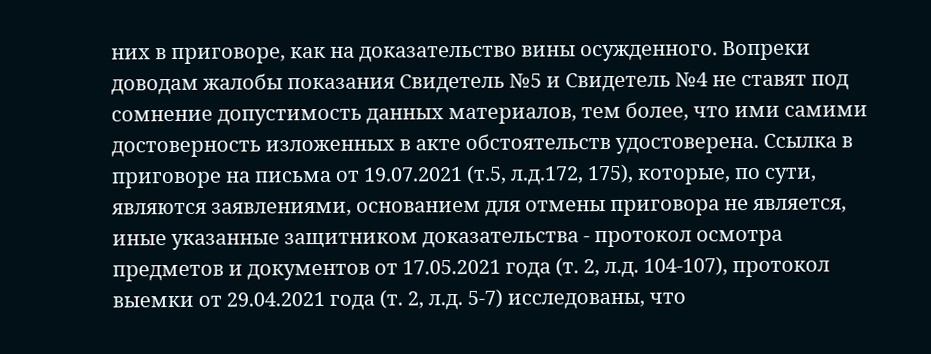них в приговоре, как на доказательство вины осужденного. Вопреки доводам жалобы показания Свидетель №5 и Свидетель №4 не ставят под сомнение допустимость данных материалов, тем более, что ими самими достоверность изложенных в акте обстоятельств удостоверена. Ссылка в приговоре на письма от 19.07.2021 (т.5, л.д.172, 175), которые, по сути, являются заявлениями, основанием для отмены приговора не является, иные указанные защитником доказательства - протокол осмотра предметов и документов от 17.05.2021 года (т. 2, л.д. 104-107), протокол выемки от 29.04.2021 года (т. 2, л.д. 5-7) исследованы, что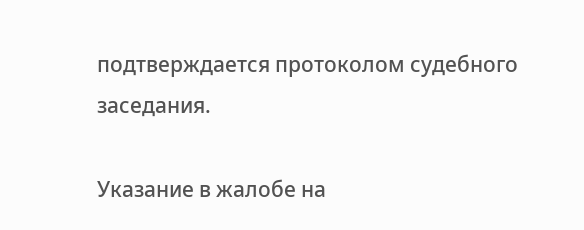подтверждается протоколом судебного заседания.

Указание в жалобе на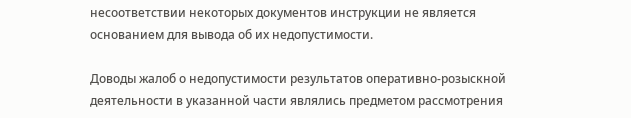несоответствии некоторых документов инструкции не является основанием для вывода об их недопустимости.

Доводы жалоб о недопустимости результатов оперативно-розыскной деятельности в указанной части являлись предметом рассмотрения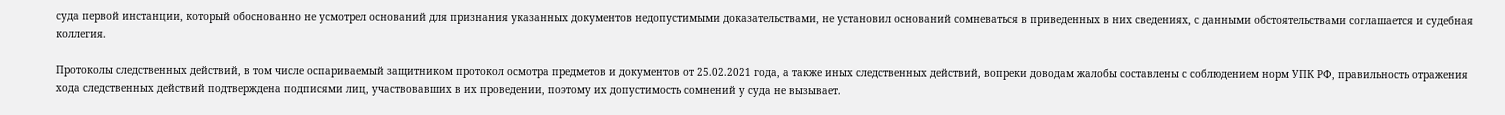суда первой инстанции, который обоснованно не усмотрел оснований для признания указанных документов недопустимыми доказательствами, не установил оснований сомневаться в приведенных в них сведениях, с данными обстоятельствами соглашается и судебная коллегия.

Протоколы следственных действий, в том числе оспариваемый защитником протокол осмотра предметов и документов от 25.02.2021 года, а также иных следственных действий, вопреки доводам жалобы составлены с соблюдением норм УПК РФ, правильность отражения хода следственных действий подтверждена подписями лиц, участвовавших в их проведении, поэтому их допустимость сомнений у суда не вызывает.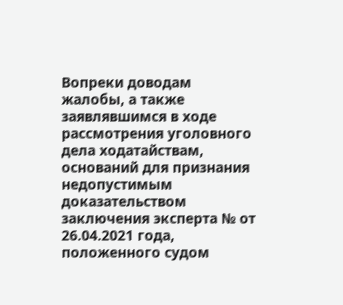Вопреки доводам жалобы, а также заявлявшимся в ходе рассмотрения уголовного дела ходатайствам, оснований для признания недопустимым доказательством заключения эксперта № от 26.04.2021 года, положенного судом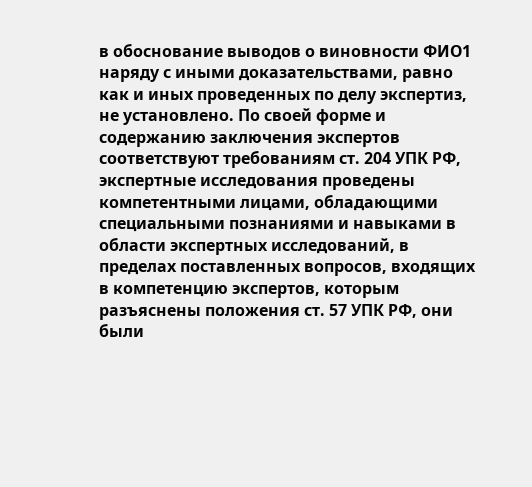в обоснование выводов о виновности ФИО1 наряду с иными доказательствами, равно как и иных проведенных по делу экспертиз, не установлено. По своей форме и содержанию заключения экспертов соответствуют требованиям ст. 204 УПК РФ, экспертные исследования проведены компетентными лицами, обладающими специальными познаниями и навыками в области экспертных исследований, в пределах поставленных вопросов, входящих в компетенцию экспертов, которым разъяснены положения ст. 57 УПК РФ, они были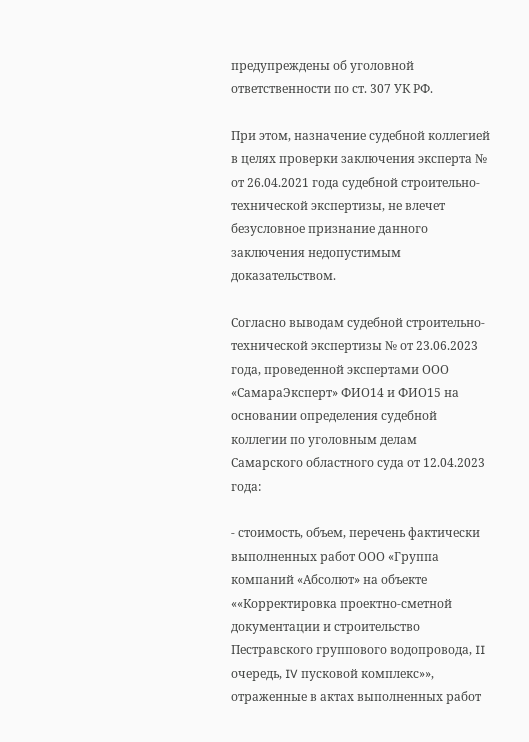предупреждены об уголовной ответственности по ст. 307 УК РФ.

При этом, назначение судебной коллегией в целях проверки заключения эксперта № от 26.04.2021 года судебной строительно-технической экспертизы, не влечет безусловное признание данного заключения недопустимым доказательством.

Согласно выводам судебной строительно-технической экспертизы № от 23.06.2023 года, проведенной экспертами ООО «СамараЭксперт» ФИО14 и ФИО15 на основании определения судебной коллегии по уголовным делам Самарского областного суда от 12.04.2023 года:

- стоимость, объем, перечень фактически выполненных работ ООО «Группа компаний «Абсолют» на объекте ««Корректировка проектно-сметной документации и строительство Пестравского группового водопровода, II очередь, IV пусковой комплекс»», отраженные в актах выполненных работ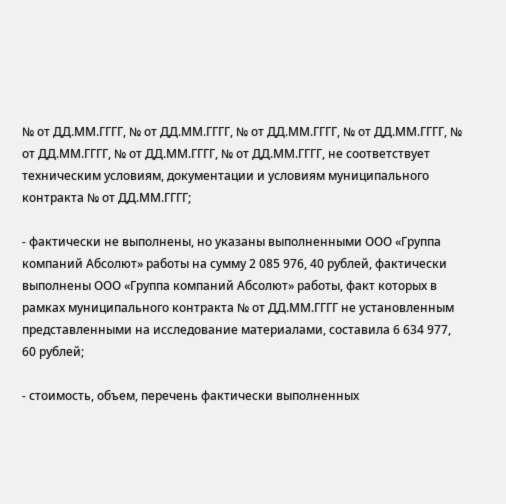№ от ДД.ММ.ГГГГ, № от ДД.ММ.ГГГГ, № от ДД.ММ.ГГГГ, № от ДД.ММ.ГГГГ, № от ДД.ММ.ГГГГ, № от ДД.ММ.ГГГГ, № от ДД.ММ.ГГГГ, не соответствует техническим условиям, документации и условиям муниципального контракта № от ДД.ММ.ГГГГ;

- фактически не выполнены, но указаны выполненными ООО «Группа компаний Абсолют» работы на сумму 2 085 976, 40 рублей, фактически выполнены ООО «Группа компаний Абсолют» работы, факт которых в рамках муниципального контракта № от ДД.ММ.ГГГГ не установленным представленными на исследование материалами, составила 6 634 977, 60 рублей;

- стоимость, объем, перечень фактически выполненных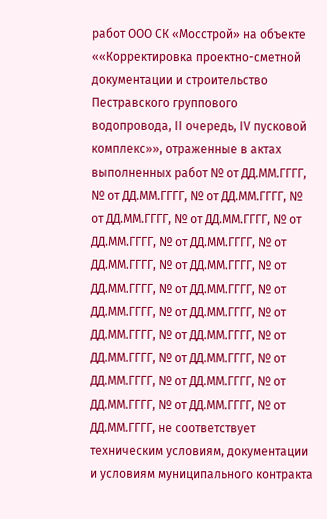работ ООО СК «Мосстрой» на объекте ««Корректировка проектно-сметной документации и строительство Пестравского группового водопровода, II очередь, IV пусковой комплекс»», отраженные в актах выполненных работ № от ДД.ММ.ГГГГ, № от ДД.ММ.ГГГГ, № от ДД.ММ.ГГГГ, № от ДД.ММ.ГГГГ, № от ДД.ММ.ГГГГ, № от ДД.ММ.ГГГГ, № от ДД.ММ.ГГГГ, № от ДД.ММ.ГГГГ, № от ДД.ММ.ГГГГ, № от ДД.ММ.ГГГГ, № от ДД.ММ.ГГГГ, № от ДД.ММ.ГГГГ, № от ДД.ММ.ГГГГ, № от ДД.ММ.ГГГГ, № от ДД.ММ.ГГГГ, № от ДД.ММ.ГГГГ, № от ДД.ММ.ГГГГ, № от ДД.ММ.ГГГГ, № от ДД.ММ.ГГГГ, № от ДД.ММ.ГГГГ, № от ДД.ММ.ГГГГ, № от ДД.ММ.ГГГГ, не соответствует техническим условиям, документации и условиям муниципального контракта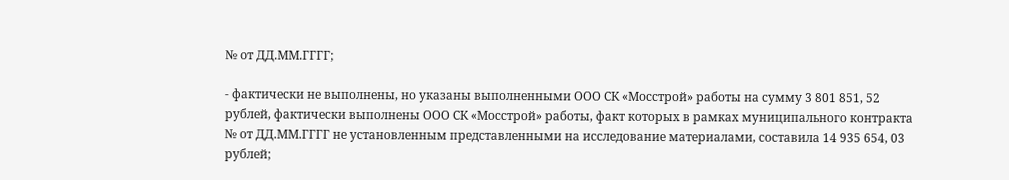№ от ДД.ММ.ГГГГ;

- фактически не выполнены, но указаны выполненными ООО СК «Мосстрой» работы на сумму 3 801 851, 52 рублей, фактически выполнены ООО СК «Мосстрой» работы, факт которых в рамках муниципального контракта № от ДД.ММ.ГГГГ не установленным представленными на исследование материалами, составила 14 935 654, 03 рублей;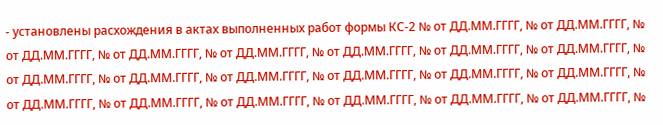- установлены расхождения в актах выполненных работ формы КС-2 № от ДД.ММ.ГГГГ, № от ДД.ММ.ГГГГ, № от ДД.ММ.ГГГГ, № от ДД.ММ.ГГГГ, № от ДД.ММ.ГГГГ, № от ДД.ММ.ГГГГ, № от ДД.ММ.ГГГГ, № от ДД.ММ.ГГГГ, № от ДД.ММ.ГГГГ, № от ДД.ММ.ГГГГ, № от ДД.ММ.ГГГГ, № от ДД.ММ.ГГГГ, № от ДД.ММ.ГГГГ, № от ДД.ММ.ГГГГ, № от ДД.ММ.ГГГГ, № от ДД.ММ.ГГГГ, № от ДД.ММ.ГГГГ, № от ДД.ММ.ГГГГ, № от ДД.ММ.ГГГГ, № от ДД.ММ.ГГГГ, №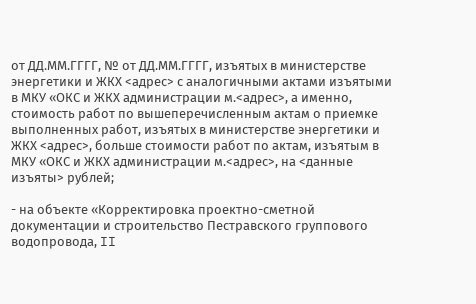от ДД.ММ.ГГГГ, № от ДД.ММ.ГГГГ, изъятых в министерстве энергетики и ЖКХ <адрес> с аналогичными актами изъятыми в МКУ «ОКС и ЖКХ администрации м.<адрес>, а именно, стоимость работ по вышеперечисленным актам о приемке выполненных работ, изъятых в министерстве энергетики и ЖКХ <адрес>, больше стоимости работ по актам, изъятым в МКУ «ОКС и ЖКХ администрации м.<адрес>, на <данные изъяты> рублей;

- на объекте «Корректировка проектно-сметной документации и строительство Пестравского группового водопровода, II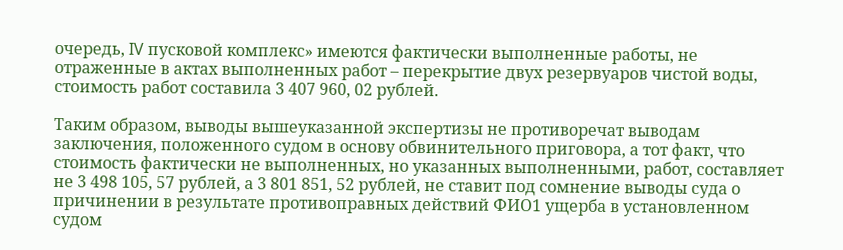очередь, IV пусковой комплекс» имеются фактически выполненные работы, не отраженные в актах выполненных работ – перекрытие двух резервуаров чистой воды, стоимость работ составила 3 407 960, 02 рублей.

Таким образом, выводы вышеуказанной экспертизы не противоречат выводам заключения, положенного судом в основу обвинительного приговора, а тот факт, что стоимость фактически не выполненных, но указанных выполненными, работ, составляет не 3 498 105, 57 рублей, а 3 801 851, 52 рублей, не ставит под сомнение выводы суда о причинении в результате противоправных действий ФИО1 ущерба в установленном судом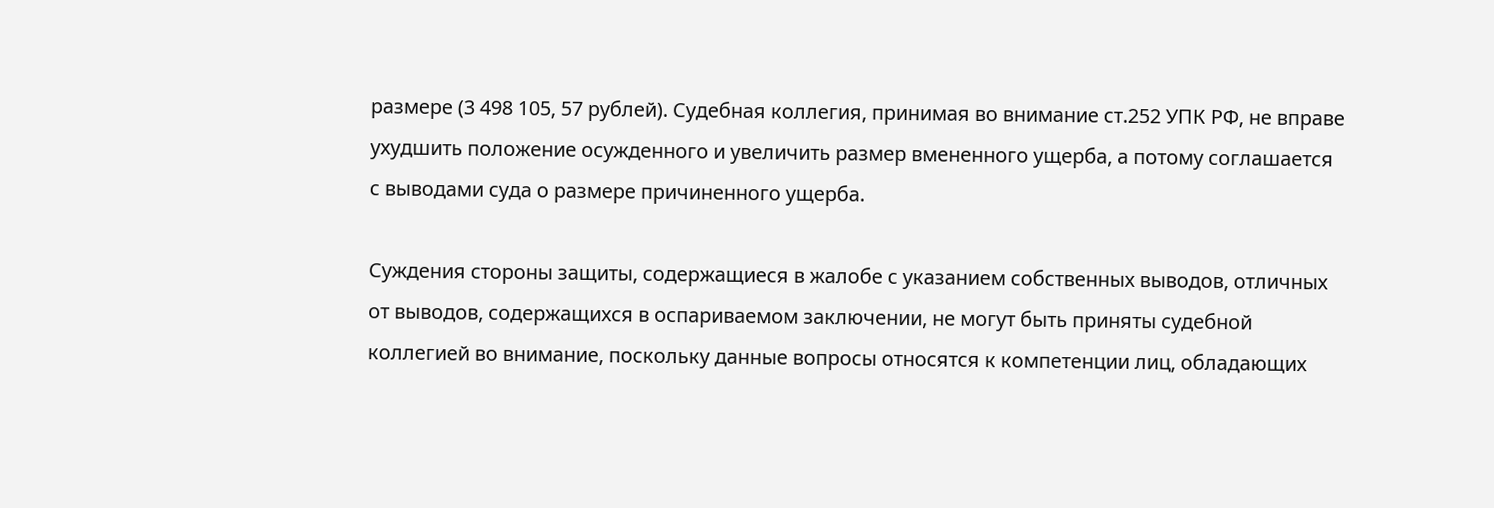размере (3 498 105, 57 рублей). Судебная коллегия, принимая во внимание ст.252 УПК РФ, не вправе ухудшить положение осужденного и увеличить размер вмененного ущерба, а потому соглашается с выводами суда о размере причиненного ущерба.

Суждения стороны защиты, содержащиеся в жалобе с указанием собственных выводов, отличных от выводов, содержащихся в оспариваемом заключении, не могут быть приняты судебной коллегией во внимание, поскольку данные вопросы относятся к компетенции лиц, обладающих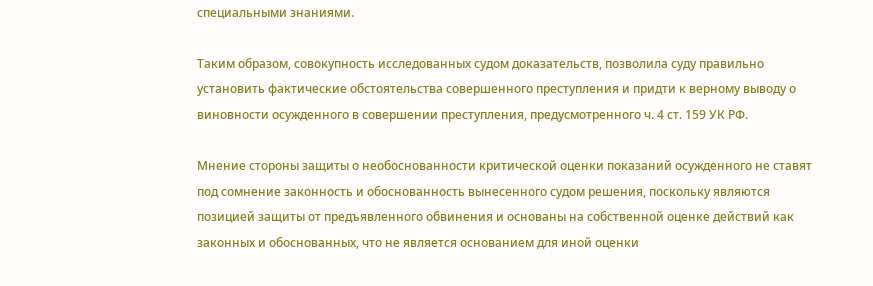специальными знаниями.

Таким образом, совокупность исследованных судом доказательств, позволила суду правильно установить фактические обстоятельства совершенного преступления и придти к верному выводу о виновности осужденного в совершении преступления, предусмотренного ч. 4 ст. 159 УК РФ.

Мнение стороны защиты о необоснованности критической оценки показаний осужденного не ставят под сомнение законность и обоснованность вынесенного судом решения, поскольку являются позицией защиты от предъявленного обвинения и основаны на собственной оценке действий как законных и обоснованных, что не является основанием для иной оценки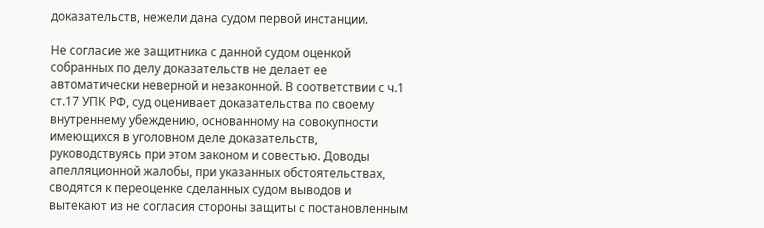доказательств, нежели дана судом первой инстанции.

Не согласие же защитника с данной судом оценкой собранных по делу доказательств не делает ее автоматически неверной и незаконной. В соответствии с ч.1 ст.17 УПК РФ, суд оценивает доказательства по своему внутреннему убеждению, основанному на совокупности имеющихся в уголовном деле доказательств, руководствуясь при этом законом и совестью. Доводы апелляционной жалобы, при указанных обстоятельствах, сводятся к переоценке сделанных судом выводов и вытекают из не согласия стороны защиты с постановленным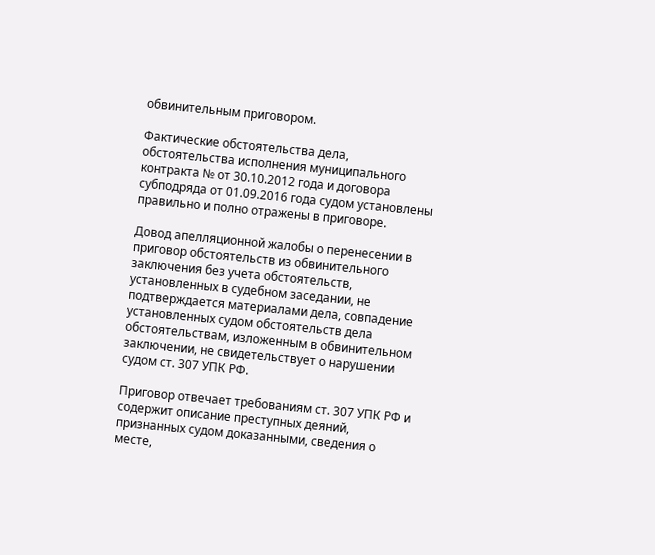обвинительным приговором.

Фактические обстоятельства дела, обстоятельства исполнения муниципального контракта № от 30.10.2012 года и договора субподряда от 01.09.2016 года судом установлены правильно и полно отражены в приговоре.

Довод апелляционной жалобы о перенесении в приговор обстоятельств из обвинительного заключения без учета обстоятельств, установленных в судебном заседании, не подтверждается материалами дела, совпадение установленных судом обстоятельств дела обстоятельствам, изложенным в обвинительном заключении, не свидетельствует о нарушении судом ст. 307 УПК РФ.

Приговор отвечает требованиям ст. 307 УПК РФ и содержит описание преступных деяний, признанных судом доказанными, сведения о месте,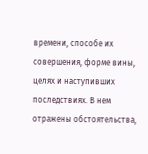времени, способе их совершения, форме вины, целях и наступивших последствиях. В нем отражены обстоятельства,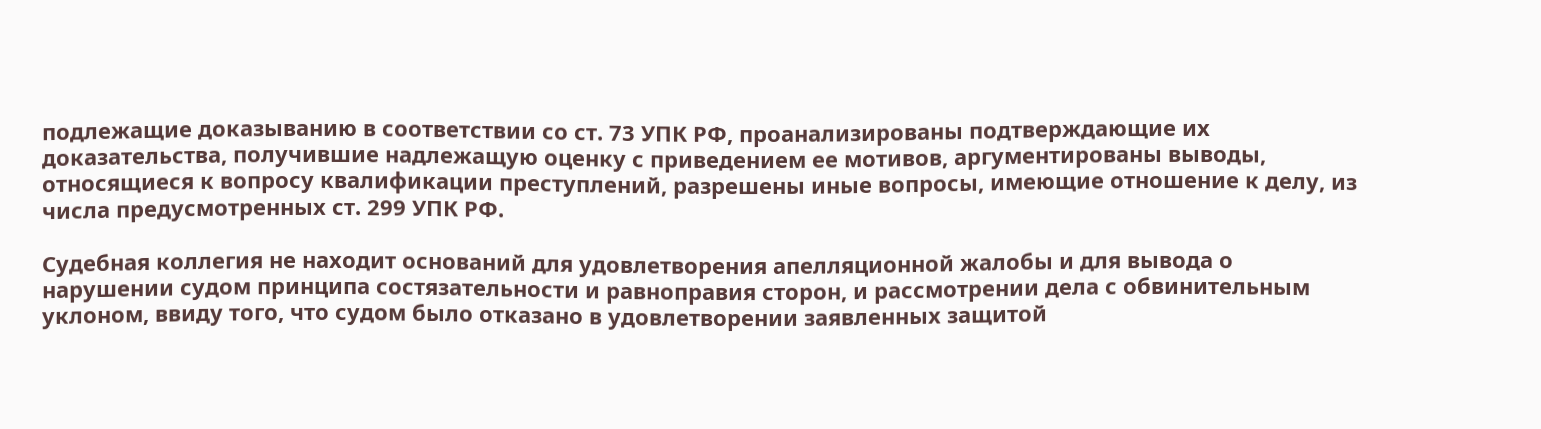подлежащие доказыванию в соответствии со ст. 73 УПК РФ, проанализированы подтверждающие их доказательства, получившие надлежащую оценку с приведением ее мотивов, аргументированы выводы, относящиеся к вопросу квалификации преступлений, разрешены иные вопросы, имеющие отношение к делу, из числа предусмотренных ст. 299 УПК РФ.

Судебная коллегия не находит оснований для удовлетворения апелляционной жалобы и для вывода о нарушении судом принципа состязательности и равноправия сторон, и рассмотрении дела с обвинительным уклоном, ввиду того, что судом было отказано в удовлетворении заявленных защитой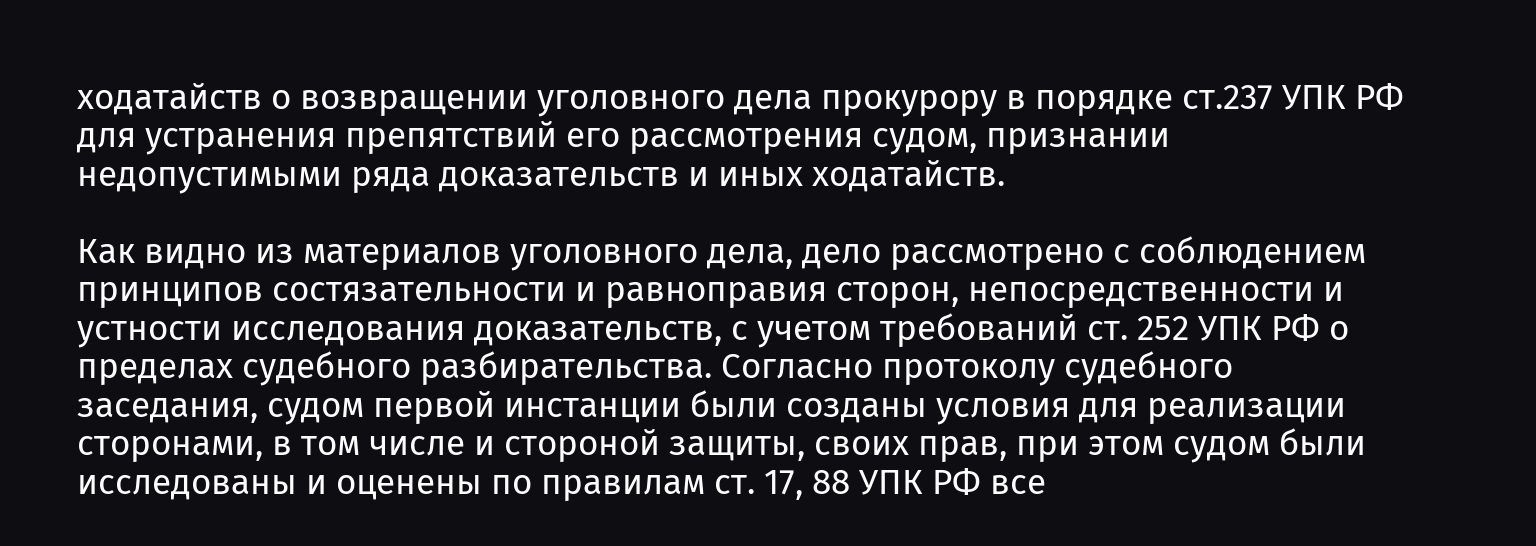ходатайств о возвращении уголовного дела прокурору в порядке ст.237 УПК РФ для устранения препятствий его рассмотрения судом, признании недопустимыми ряда доказательств и иных ходатайств.

Как видно из материалов уголовного дела, дело рассмотрено с соблюдением принципов состязательности и равноправия сторон, непосредственности и устности исследования доказательств, с учетом требований ст. 252 УПК РФ о пределах судебного разбирательства. Согласно протоколу судебного заседания, судом первой инстанции были созданы условия для реализации сторонами, в том числе и стороной защиты, своих прав, при этом судом были исследованы и оценены по правилам ст. 17, 88 УПК РФ все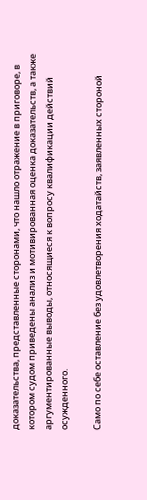доказательства, представленные сторонами, что нашло отражение в приговоре, в котором судом приведены анализ и мотивированная оценка доказательств, а также аргументированные выводы, относящиеся к вопросу квалификации действий осужденного.

Само по себе оставление без удовлетворения ходатайств, заявленных стороной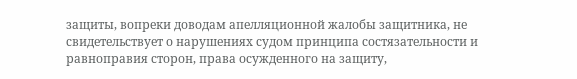защиты, вопреки доводам апелляционной жалобы защитника, не свидетельствует о нарушениях судом принципа состязательности и равноправия сторон, права осужденного на защиту,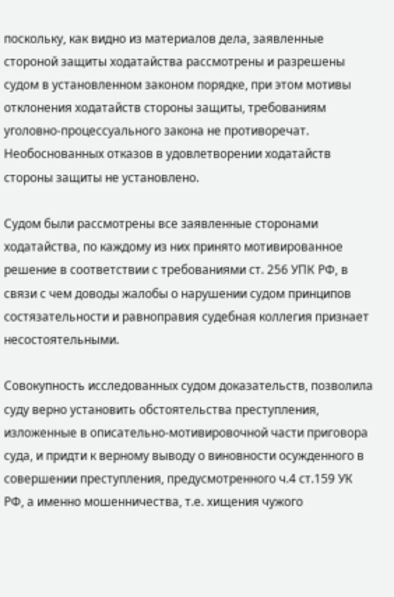поскольку, как видно из материалов дела, заявленные стороной защиты ходатайства рассмотрены и разрешены судом в установленном законом порядке, при этом мотивы отклонения ходатайств стороны защиты, требованиям уголовно-процессуального закона не противоречат. Необоснованных отказов в удовлетворении ходатайств стороны защиты не установлено.

Судом были рассмотрены все заявленные сторонами ходатайства, по каждому из них принято мотивированное решение в соответствии с требованиями ст. 256 УПК РФ, в связи с чем доводы жалобы о нарушении судом принципов состязательности и равноправия судебная коллегия признает несостоятельными.

Совокупность исследованных судом доказательств, позволила суду верно установить обстоятельства преступления, изложенные в описательно-мотивировочной части приговора суда, и придти к верному выводу о виновности осужденного в совершении преступления, предусмотренного ч.4 ст.159 УК РФ, а именно мошенничества, т.е. хищения чужого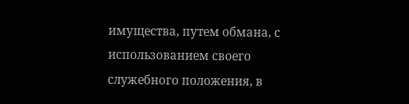имущества, путем обмана, с использованием своего служебного положения, в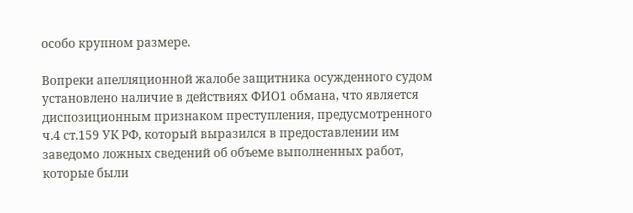особо крупном размере.

Вопреки апелляционной жалобе защитника осужденного судом установлено наличие в действиях ФИО1 обмана, что является диспозиционным признаком преступления, предусмотренного ч.4 ст.159 УК РФ, который выразился в предоставлении им заведомо ложных сведений об объеме выполненных работ, которые были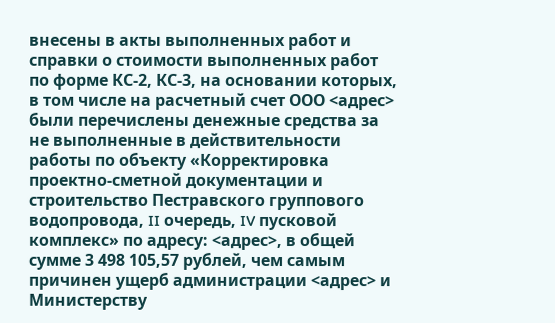внесены в акты выполненных работ и справки о стоимости выполненных работ по форме КС-2, КС-3, на основании которых, в том числе на расчетный счет ООО <адрес> были перечислены денежные средства за не выполненные в действительности работы по объекту «Корректировка проектно-сметной документации и строительство Пестравского группового водопровода, II очередь, IV пусковой комплекс» по адресу: <адрес>, в общей сумме 3 498 105,57 рублей, чем самым причинен ущерб администрации <адрес> и Министерству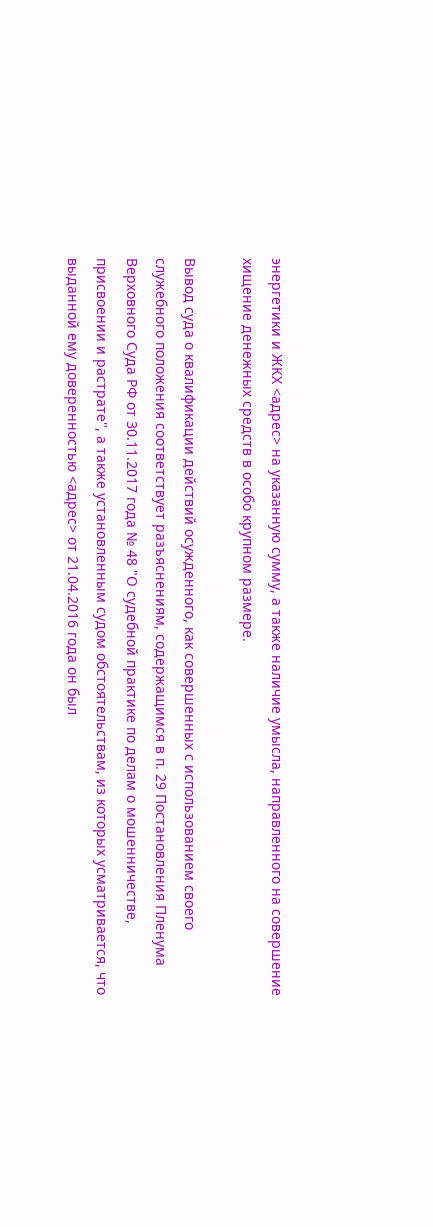энергетики и ЖКХ <адрес> на указанную сумму, а также наличие умысла, направленного на совершение хищение денежных средств в особо крупном размере.

Вывод суда о квалификации действий осужденного, как совершенных с использованием своего служебного положения соответствует разъяснениям, содержащимся в п. 29 Постановления Пленума Верховного Суда РФ от 30.11.2017 года № 48 "О судебной практике по делам о мошенничестве, присвоении и растрате", а также установленным судом обстоятельствам, из которых усматривается, что выданной ему доверенностью <адрес> от 21.04.2016 года он был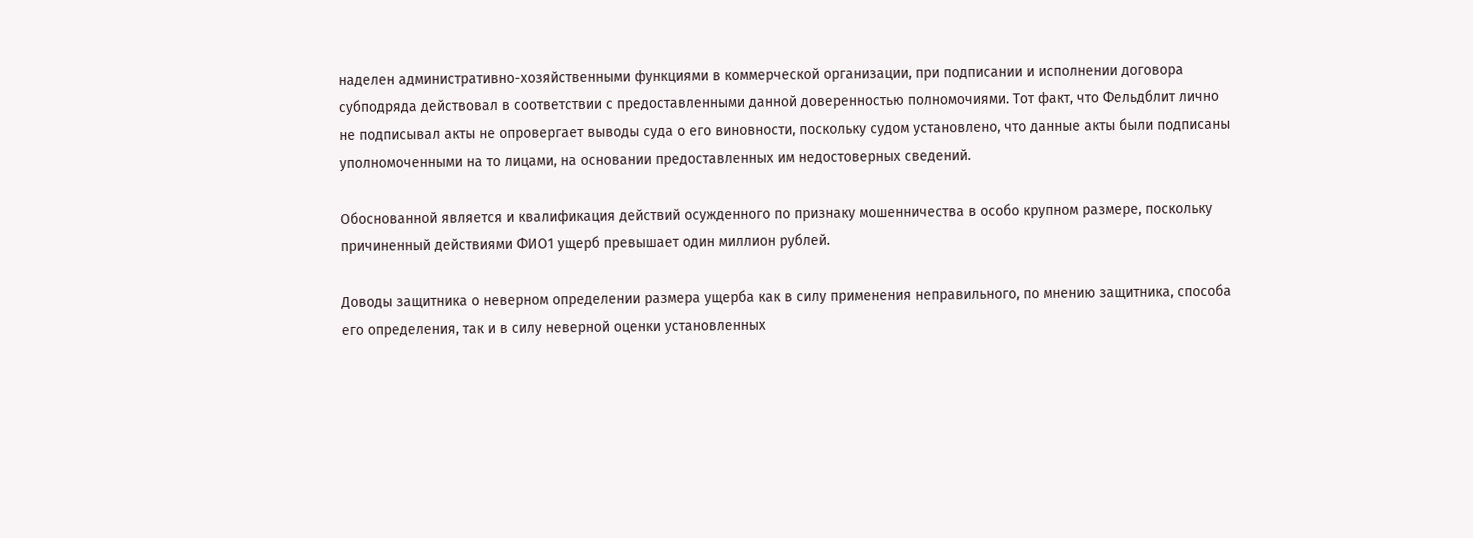наделен административно-хозяйственными функциями в коммерческой организации, при подписании и исполнении договора субподряда действовал в соответствии с предоставленными данной доверенностью полномочиями. Тот факт, что Фельдблит лично не подписывал акты не опровергает выводы суда о его виновности, поскольку судом установлено, что данные акты были подписаны уполномоченными на то лицами, на основании предоставленных им недостоверных сведений.

Обоснованной является и квалификация действий осужденного по признаку мошенничества в особо крупном размере, поскольку причиненный действиями ФИО1 ущерб превышает один миллион рублей.

Доводы защитника о неверном определении размера ущерба как в силу применения неправильного, по мнению защитника, способа его определения, так и в силу неверной оценки установленных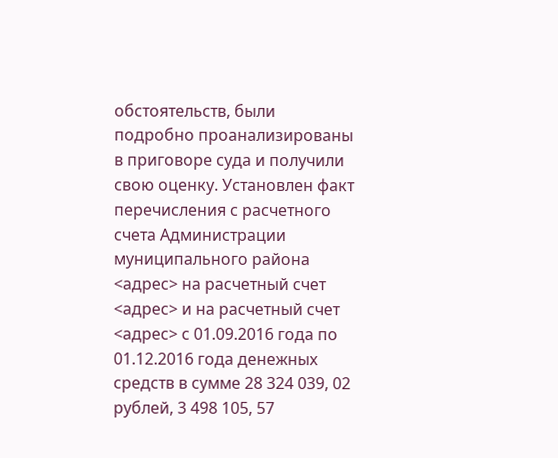обстоятельств, были подробно проанализированы в приговоре суда и получили свою оценку. Установлен факт перечисления с расчетного счета Администрации муниципального района <адрес> на расчетный счет <адрес> и на расчетный счет <адрес> с 01.09.2016 года по 01.12.2016 года денежных средств в сумме 28 324 039, 02 рублей, 3 498 105, 57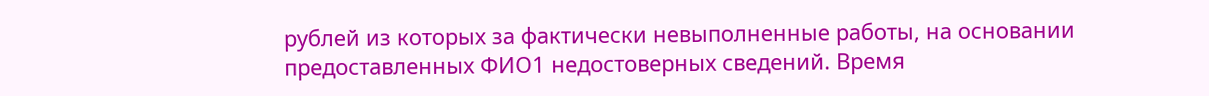рублей из которых за фактически невыполненные работы, на основании предоставленных ФИО1 недостоверных сведений. Время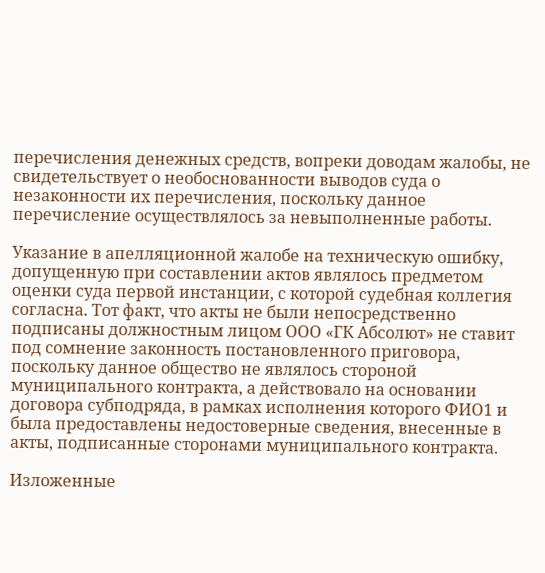перечисления денежных средств, вопреки доводам жалобы, не свидетельствует о необоснованности выводов суда о незаконности их перечисления, поскольку данное перечисление осуществлялось за невыполненные работы.

Указание в апелляционной жалобе на техническую ошибку, допущенную при составлении актов являлось предметом оценки суда первой инстанции, с которой судебная коллегия согласна. Тот факт, что акты не были непосредственно подписаны должностным лицом ООО «ГК Абсолют» не ставит под сомнение законность постановленного приговора, поскольку данное общество не являлось стороной муниципального контракта, а действовало на основании договора субподряда, в рамках исполнения которого ФИО1 и была предоставлены недостоверные сведения, внесенные в акты, подписанные сторонами муниципального контракта.

Изложенные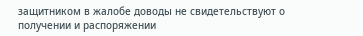защитником в жалобе доводы не свидетельствуют о получении и распоряжении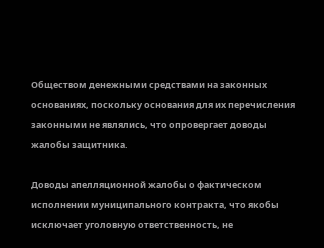Обществом денежными средствами на законных основаниях, поскольку основания для их перечисления законными не являлись, что опровергает доводы жалобы защитника.

Доводы апелляционной жалобы о фактическом исполнении муниципального контракта, что якобы исключает уголовную ответственность, не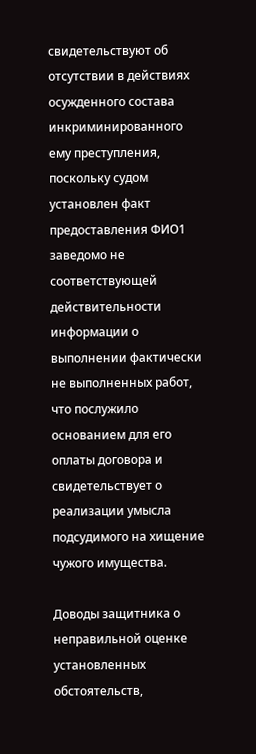свидетельствуют об отсутствии в действиях осужденного состава инкриминированного ему преступления, поскольку судом установлен факт предоставления ФИО1 заведомо не соответствующей действительности информации о выполнении фактически не выполненных работ, что послужило основанием для его оплаты договора и свидетельствует о реализации умысла подсудимого на хищение чужого имущества.

Доводы защитника о неправильной оценке установленных обстоятельств,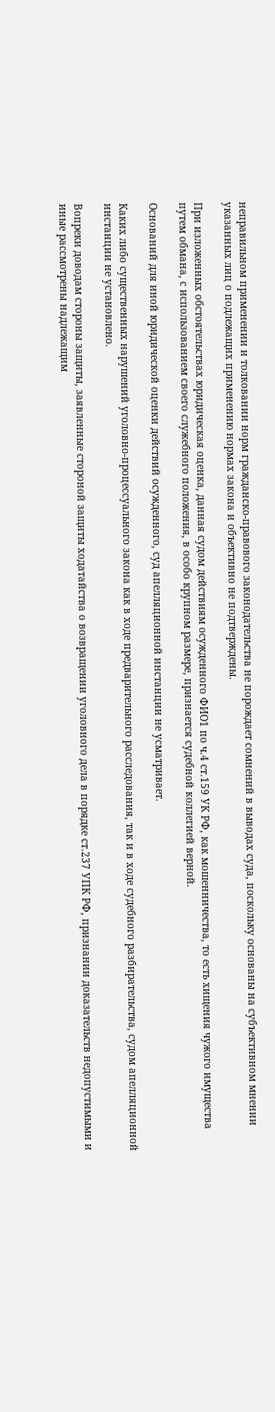неправильном применении и толковании норм гражданско-правового законодательства не порождает сомнений в выводах суда, поскольку основаны на субъективном мнении указанных лиц о подлежащих применению нормах закона и объективно не подтверждены.

При изложенных обстоятельствах юридическая оценка, данная судом действиям осужденного ФИО1 по ч.4 ст.159 УК РФ, как мошенничества, то есть хищения чужого имущества путем обмана, с использованием своего служебного положения, в особо крупном размере, признается судебной коллегией верной.

Оснований для иной юридической оценки действий осужденного, суд апелляционной инстанции не усматривает.

Каких либо существенных нарушений уголовно-процессуального закона как в ходе предварительного расследования, так и в ходе судебного разбирательства, судом апелляционной инстанции не установлено.

Вопреки доводам стороны защиты, заявленные стороной защиты ходатайства о возвращении уголовного дела в порядке ст.237 УПК РФ, признании доказательств недопустимыми и иные рассмотрены надлежащим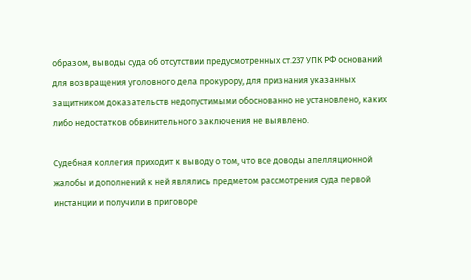образом, выводы суда об отсутствии предусмотренных ст.237 УПК РФ оснований для возвращения уголовного дела прокурору, для признания указанных защитником доказательств недопустимыми обоснованно не установлено, каких либо недостатков обвинительного заключения не выявлено.

Судебная коллегия приходит к выводу о том, что все доводы апелляционной жалобы и дополнений к ней являлись предметом рассмотрения суда первой инстанции и получили в приговоре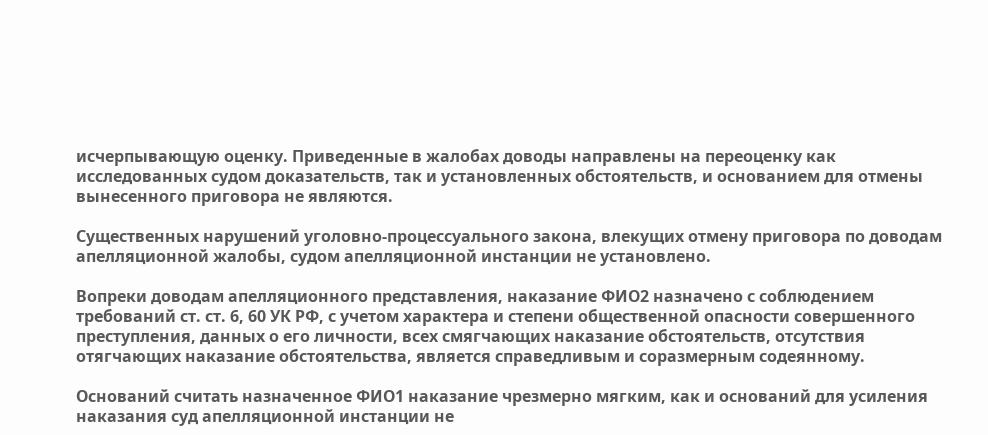исчерпывающую оценку. Приведенные в жалобах доводы направлены на переоценку как исследованных судом доказательств, так и установленных обстоятельств, и основанием для отмены вынесенного приговора не являются.

Существенных нарушений уголовно-процессуального закона, влекущих отмену приговора по доводам апелляционной жалобы, судом апелляционной инстанции не установлено.

Вопреки доводам апелляционного представления, наказание ФИО2 назначено с соблюдением требований ст. ст. 6, 60 УК РФ, с учетом характера и степени общественной опасности совершенного преступления, данных о его личности, всех смягчающих наказание обстоятельств, отсутствия отягчающих наказание обстоятельства, является справедливым и соразмерным содеянному.

Оснований считать назначенное ФИО1 наказание чрезмерно мягким, как и оснований для усиления наказания суд апелляционной инстанции не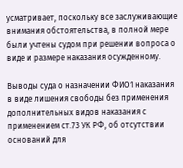усматривает, поскольку все заслуживающие внимания обстоятельства, в полной мере были учтены судом при решении вопроса о виде и размере наказания осужденному.

Выводы суда о назначении ФИО1 наказания в виде лишения свободы без применения дополнительных видов наказания с применением ст.73 УК РФ, об отсутствии оснований для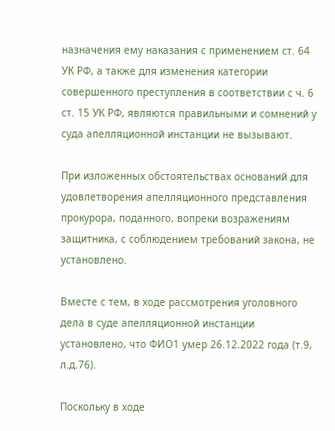назначения ему наказания с применением ст. 64 УК РФ, а также для изменения категории совершенного преступления в соответствии с ч. 6 ст. 15 УК РФ, являются правильными и сомнений у суда апелляционной инстанции не вызывают.

При изложенных обстоятельствах оснований для удовлетворения апелляционного представления прокурора, поданного, вопреки возражениям защитника, с соблюдением требований закона, не установлено.

Вместе с тем, в ходе рассмотрения уголовного дела в суде апелляционной инстанции установлено, что ФИО1 умер 26.12.2022 года (т.9, л.д.76).

Поскольку в ходе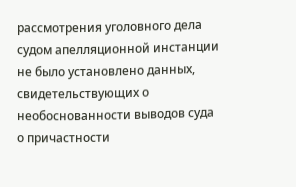рассмотрения уголовного дела судом апелляционной инстанции не было установлено данных, свидетельствующих о необоснованности выводов суда о причастности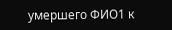умершего ФИО1 к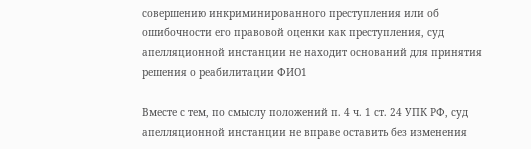совершению инкриминированного преступления или об ошибочности его правовой оценки как преступления, суд апелляционной инстанции не находит оснований для принятия решения о реабилитации ФИО1

Вместе с тем, по смыслу положений п. 4 ч. 1 ст. 24 УПК РФ, суд апелляционной инстанции не вправе оставить без изменения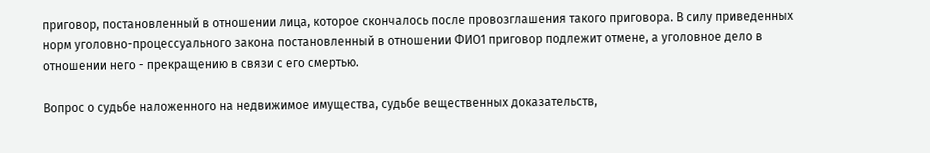приговор, постановленный в отношении лица, которое скончалось после провозглашения такого приговора. В силу приведенных норм уголовно-процессуального закона постановленный в отношении ФИО1 приговор подлежит отмене, а уголовное дело в отношении него - прекращению в связи с его смертью.

Вопрос о судьбе наложенного на недвижимое имущества, судьбе вещественных доказательств,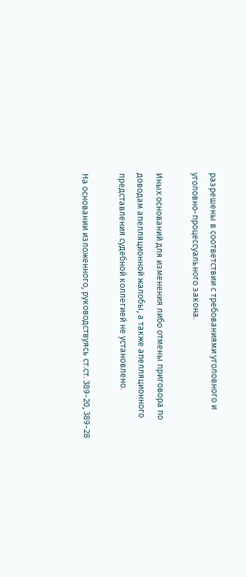разрешены в соответствии с требованиями уголовного и уголовно-процессуального закона.

Иных оснований для изменения либо отмены приговора по доводам апелляционной жалобы, а также апелляционного представления судебной коллегией не установлено.

На основании изложенного, руководствуясь ст.ст. 389-20, 389-28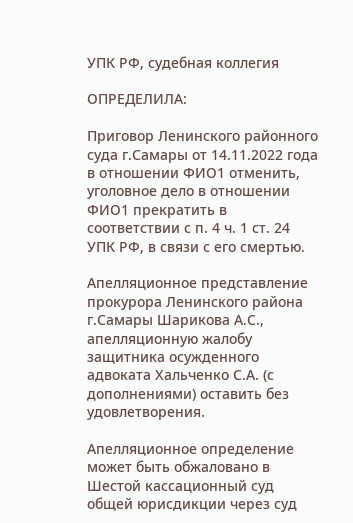УПК РФ, судебная коллегия

ОПРЕДЕЛИЛА:

Приговор Ленинского районного суда г.Самары от 14.11.2022 года в отношении ФИО1 отменить, уголовное дело в отношении ФИО1 прекратить в соответствии с п. 4 ч. 1 ст. 24 УПК РФ, в связи с его смертью.

Апелляционное представление прокурора Ленинского района г.Самары Шарикова А.С., апелляционную жалобу защитника осужденного адвоката Хальченко С.А. (с дополнениями) оставить без удовлетворения.

Апелляционное определение может быть обжаловано в Шестой кассационный суд общей юрисдикции через суд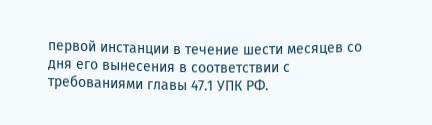первой инстанции в течение шести месяцев со дня его вынесения в соответствии с требованиями главы 47.1 УПК РФ.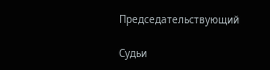Председательствующий

Судьи